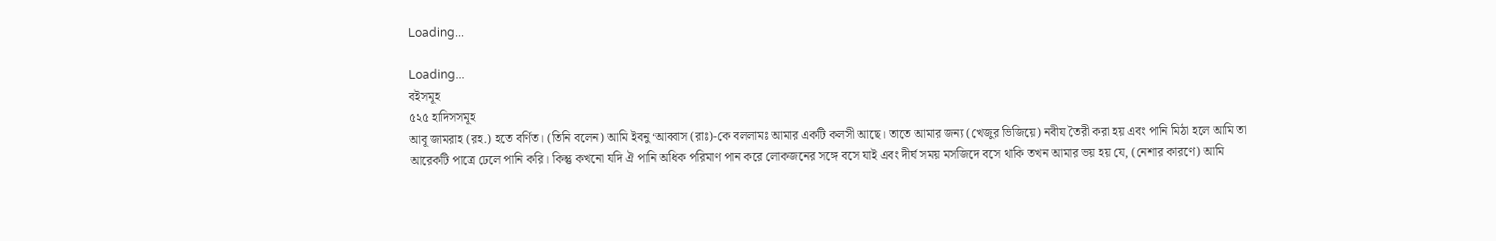Loading...

Loading...
বইসমূহ
৫২৫ হাদিসসমূহ
আবূ জামরাহ (রহ.) হতে বর্ণিত। (তিনি বলেন) আমি ইবনু ‘আব্বাস (রাঃ)-কে বললামঃ আমার একটি কলসী আছে। তাতে আমার জন্য (খেজুর ভিজিয়ে) নবীয তৈরী করা হয় এবং পানি মিঠা হলে আমি তা আরেকটি পাত্রে ঢেলে পানি করি। কিন্তু কখনো যদি ঐ পানি অধিক পরিমাণ পান করে লোকজনের সঙ্গে বসে যাই এবং দীর্ঘ সময় মসজিদে বসে থাকি তখন আমার ভয় হয় যে, (নেশার কারণে) আমি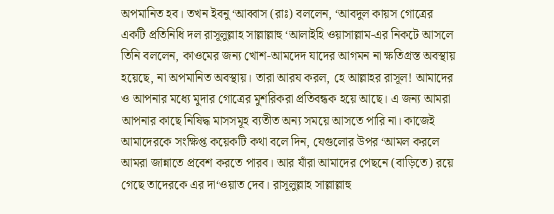অপমানিত হব। তখন ইবনু ‘আব্বাস (রাঃ) বললেন, ‘আবদুল কায়স গোত্রের একটি প্রতিনিধি দল রাসূলুল্লাহ সাল্লাল্লাহু ‘আলাইহি ওয়াসাল্লাম-এর নিকটে আসলে তিনি বললেন, কাওমের জন্য খোশ-আমদেদ যাদের আগমন না ক্ষতিগ্রস্ত অবস্থায় হয়েছে, না অপমানিত অবস্থায়। তারা আরয করল, হে আল্লাহর রাসূল! আমাদের ও আপনার মধ্যে মুদার গোত্রের মুশরিকরা প্রতিবন্ধক হয়ে আছে। এ জন্য আমরা আপনার কাছে নিষিদ্ধ মাসসমূহ ব্যতীত অন্য সময়ে আসতে পারি না। কাজেই আমাদেরকে সংক্ষিপ্ত কয়েকটি কথা বলে দিন, যেগুলোর উপর ‘আমল করলে আমরা জান্নাতে প্রবেশ করতে পারব। আর যাঁরা আমাদের পেছনে (বাড়িতে) রয়ে গেছে তাদেরকে এর দা‘ওয়াত দেব। রাসূলুল্লাহ সাল্লাল্লাহু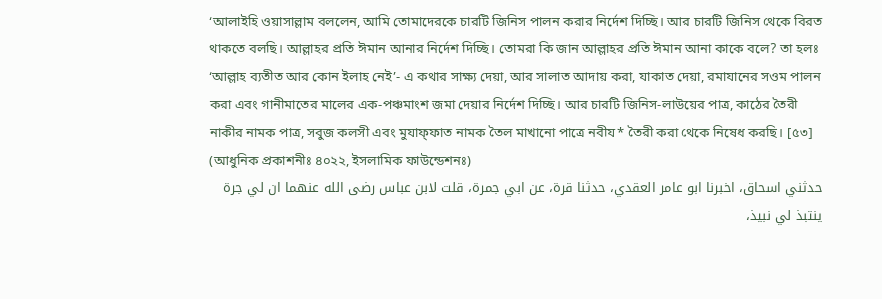‘আলাইহি ওয়াসাল্লাম বললেন, আমি তোমাদেরকে চারটি জিনিস পালন করার নির্দেশ দিচ্ছি। আর চারটি জিনিস থেকে বিরত থাকতে বলছি। আল্লাহর প্রতি ঈমান আনার নির্দেশ দিচ্ছি। তোমরা কি জান আল্লাহর প্রতি ঈমান আনা কাকে বলে? তা হলঃ ‘আল্লাহ ব্যতীত আর কোন ইলাহ নেই’- এ কথার সাক্ষ্য দেয়া, আর সালাত আদায় করা, যাকাত দেয়া, রমাযানের সওম পালন করা এবং গানীমাতের মালের এক-পঞ্চমাংশ জমা দেয়ার নির্দেশ দিচ্ছি। আর চারটি জিনিস-লাউয়ের পাত্র, কাঠের তৈরী নাকীর নামক পাত্র, সবুজ কলসী এবং মুযাফ্ফাত নামক তৈল মাখানো পাত্রে নবীয* তৈরী করা থেকে নিষেধ করছি। [৫৩] (আধুনিক প্রকাশনীঃ ৪০২২, ইসলামিক ফাউন্ডেশনঃ)
حدثني اسحاق، اخبرنا ابو عامر العقدي، حدثنا قرة، عن ابي جمرة، قلت لابن عباس رضى الله عنهما ان لي جرة ينتبذ لي نبيذ،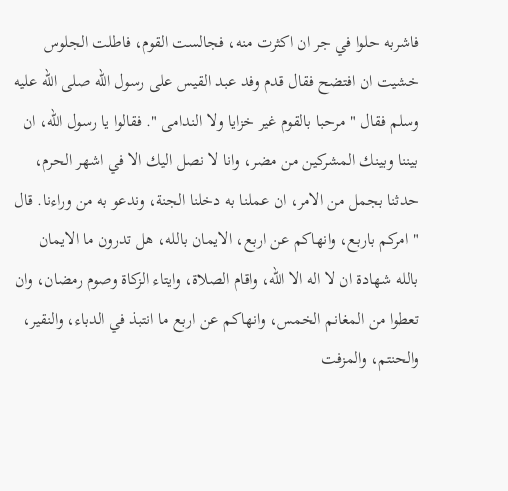فاشربه حلوا في جر ان اكثرت منه، فجالست القوم، فاطلت الجلوس خشيت ان افتضح فقال قدم وفد عبد القيس على رسول الله صلى الله عليه وسلم فقال " مرحبا بالقوم غير خزايا ولا الندامى ". فقالوا يا رسول الله، ان بيننا وبينك المشركين من مضر، وانا لا نصل اليك الا في اشهر الحرم، حدثنا بجمل من الامر، ان عملنا به دخلنا الجنة، وندعو به من وراءنا. قال " امركم باربع، وانهاكم عن اربع، الايمان بالله، هل تدرون ما الايمان بالله شهادة ان لا اله الا الله، واقام الصلاة، وايتاء الزكاة وصوم رمضان، وان تعطوا من المغانم الخمس، وانهاكم عن اربع ما انتبذ في الدباء، والنقير، والحنتم، والمزفت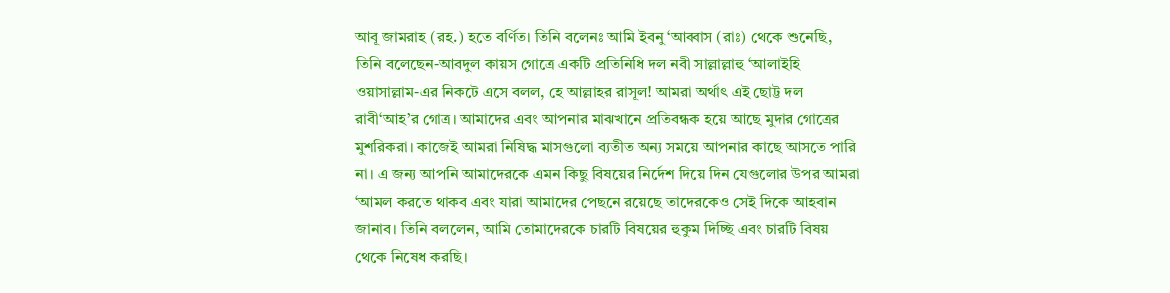আবূ জামরাহ (রহ.) হতে বর্ণিত। তিনি বলেনঃ আমি ইবনু ‘আব্বাস (রাঃ) থেকে শুনেছি, তিনি বলেছেন-আবদুল কায়স গোত্রে একটি প্রতিনিধি দল নবী সাল্লাল্লাহু ‘আলাইহি ওয়াসাল্লাম-এর নিকটে এসে বলল, হে আল্লাহর রাসূল! আমরা অর্থাৎ এই ছোট্ট দল রাবী‘আহ’র গোত্র। আমাদের এবং আপনার মাঝখানে প্রতিবন্ধক হয়ে আছে মুদার গোত্রের মুশরিকরা। কাজেই আমরা নিষিদ্ধ মাসগুলো ব্যতীত অন্য সময়ে আপনার কাছে আসতে পারি না। এ জন্য আপনি আমাদেরকে এমন কিছু বিষয়ের নির্দেশ দিয়ে দিন যেগুলোর উপর আমরা ‘আমল করতে থাকব এবং যারা আমাদের পেছনে রয়েছে তাদেরকেও সেই দিকে আহবান জানাব। তিনি বললেন, আমি তোমাদেরকে চারটি বিষয়ের হুকুম দিচ্ছি এবং চারটি বিষয় থেকে নিষেধ করছি।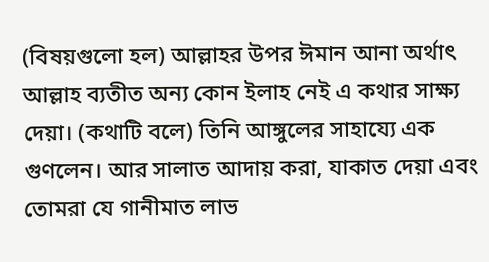(বিষয়গুলো হল) আল্লাহর উপর ঈমান আনা অর্থাৎ আল্লাহ ব্যতীত অন্য কোন ইলাহ নেই এ কথার সাক্ষ্য দেয়া। (কথাটি বলে) তিনি আঙ্গুলের সাহায্যে এক গুণলেন। আর সালাত আদায় করা, যাকাত দেয়া এবং তোমরা যে গানীমাত লাভ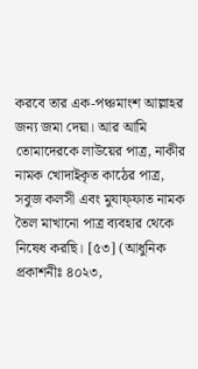করবে তার এক-পঞ্চমাংশ আল্লাহর জন্য জমা দেয়া। আর আমি তোমাদেরকে লাউয়ের পাত্র, নাকীর নামক খোদাইকৃত কাঠের পাত্র, সবুজ কলসী এবং মুযাফ্ফাত নামক তৈল মাখানো পাত্র ব্যবহার থেকে নিষেধ করছি। [৫৩] (আধুনিক প্রকাশনীঃ ৪০২৩,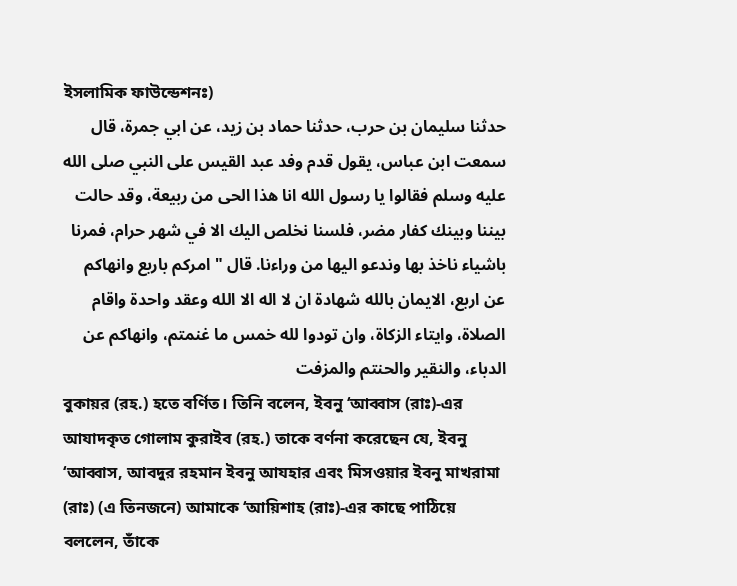ইসলামিক ফাউন্ডেশনঃ)
حدثنا سليمان بن حرب، حدثنا حماد بن زيد، عن ابي جمرة، قال سمعت ابن عباس، يقول قدم وفد عبد القيس على النبي صلى الله عليه وسلم فقالوا يا رسول الله انا هذا الحى من ربيعة، وقد حالت بيننا وبينك كفار مضر، فلسنا نخلص اليك الا في شهر حرام، فمرنا باشياء ناخذ بها وندعو اليها من وراءنا. قال " امركم باربع وانهاكم عن اربع، الايمان بالله شهادة ان لا اله الا الله وعقد واحدة واقام الصلاة، وايتاء الزكاة، وان تودوا لله خمس ما غنمتم، وانهاكم عن الدباء، والنقير والحنتم والمزفت
বুকায়র (রহ.) হতে বর্ণিত। তিনি বলেন, ইবনু ‘আব্বাস (রাঃ)-এর আযাদকৃত গোলাম কুরাইব (রহ.) তাকে বর্ণনা করেছেন যে, ইবনু ‘আব্বাস, আবদুর রহমান ইবনু আযহার এবং মিসওয়ার ইবনু মাখরামা (রাঃ) (এ তিনজনে) আমাকে ‘আয়িশাহ (রাঃ)-এর কাছে পাঠিয়ে বললেন, তাঁকে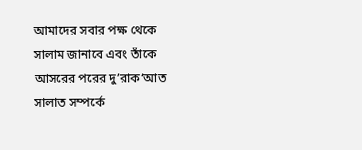আমাদের সবার পক্ষ থেকে সালাম জানাবে এবং তাঁকে আসরের পরের দু’রাক‘আত সালাত সম্পর্কে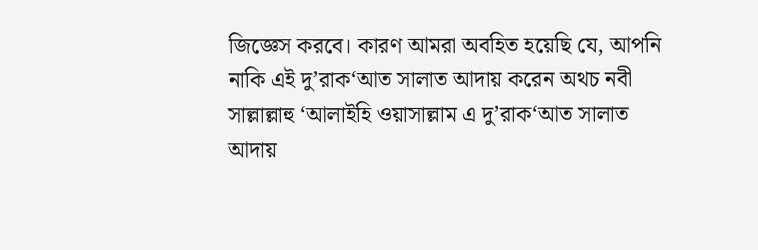জিজ্ঞেস করবে। কারণ আমরা অবহিত হয়েছি যে, আপনি নাকি এই দু’রাক‘আত সালাত আদায় করেন অথচ নবী সাল্লাল্লাহু ‘আলাইহি ওয়াসাল্লাম এ দু’রাক‘আত সালাত আদায়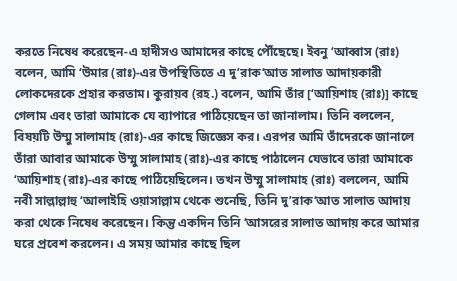করতে নিষেধ করেছেন-এ হাদীসও আমাদের কাছে পৌঁছেছে। ইবনু ‘আব্বাস (রাঃ) বলেন, আমি ‘উমার (রাঃ)-এর উপস্থিতিতে এ দু’রাক‘আত সালাত আদায়কারী লোকদেরকে প্রহার করতাম। কুরায়ব (রহ.) বলেন, আমি তাঁর [‘আয়িশাহ (রাঃ)] কাছে গেলাম এবং তারা আমাকে যে ব্যাপারে পাঠিয়েছেন তা জানালাম। তিনি বললেন, বিষয়টি উম্মু সালামাহ (রাঃ)-এর কাছে জিজ্ঞেস কর। এরপর আমি তাঁদেরকে জানালে তাঁরা আবার আমাকে উম্মু সালামাহ (রাঃ)-এর কাছে পাঠালেন যেভাবে তারা আমাকে ‘আয়িশাহ (রাঃ)-এর কাছে পাঠিয়েছিলেন। তখন উম্মু সালামাহ (রাঃ) বললেন, আমি নবী সাল্লাল্লাহু ‘আলাইহি ওয়াসাল্লাম থেকে শুনেছি, তিনি দু’রাক‘আত সালাত আদায় করা থেকে নিষেধ করেছেন। কিন্তু একদিন তিনি ‘আসরের সালাত আদায় করে আমার ঘরে প্রবেশ করলেন। এ সময় আমার কাছে ছিল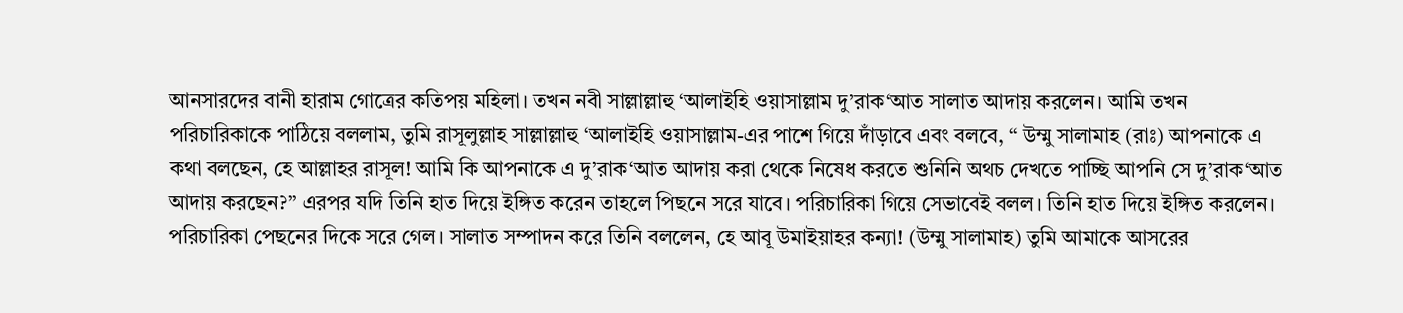আনসারদের বানী হারাম গোত্রের কতিপয় মহিলা। তখন নবী সাল্লাল্লাহু ‘আলাইহি ওয়াসাল্লাম দু’রাক‘আত সালাত আদায় করলেন। আমি তখন পরিচারিকাকে পাঠিয়ে বললাম, তুমি রাসূলুল্লাহ সাল্লাল্লাহু ‘আলাইহি ওয়াসাল্লাম-এর পাশে গিয়ে দাঁড়াবে এবং বলবে, ‘‘ উম্মু সালামাহ (রাঃ) আপনাকে এ কথা বলছেন, হে আল্লাহর রাসূল! আমি কি আপনাকে এ দু’রাক‘আত আদায় করা থেকে নিষেধ করতে শুনিনি অথচ দেখতে পাচ্ছি আপনি সে দু’রাক‘আত আদায় করছেন?’’ এরপর যদি তিনি হাত দিয়ে ইঙ্গিত করেন তাহলে পিছনে সরে যাবে। পরিচারিকা গিয়ে সেভাবেই বলল। তিনি হাত দিয়ে ইঙ্গিত করলেন। পরিচারিকা পেছনের দিকে সরে গেল। সালাত সম্পাদন করে তিনি বললেন, হে আবূ উমাইয়াহর কন্যা! (উম্মু সালামাহ) তুমি আমাকে আসরের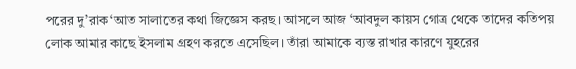পরের দু’রাক‘আত সালাতের কথা জিজ্ঞেস করছ। আসলে আজ ‘আবদুল কায়স গোত্র থেকে তাদের কতিপয় লোক আমার কাছে ইসলাম গ্রহণ করতে এসেছিল। তাঁরা আমাকে ব্যস্ত রাখার কারণে যুহরের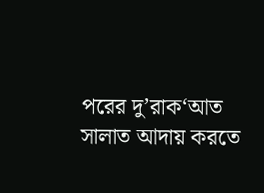পরের দু’রাক‘আত সালাত আদায় করতে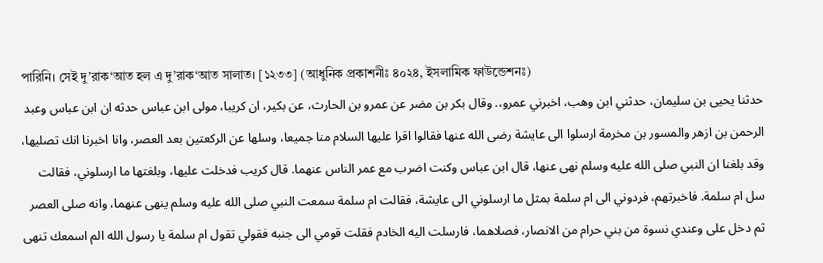পারিনি। সেই দু’রাক‘আত হল এ দু’রাক‘আত সালাত। [১২৩৩] (আধুনিক প্রকাশনীঃ ৪০২৪, ইসলামিক ফাউন্ডেশনঃ)
حدثنا يحيى بن سليمان، حدثني ابن وهب، اخبرني عمرو،. وقال بكر بن مضر عن عمرو بن الحارث، عن بكير، ان كريبا، مولى ابن عباس حدثه ان ابن عباس وعبد الرحمن بن ازهر والمسور بن مخرمة ارسلوا الى عايشة رضى الله عنها فقالوا اقرا عليها السلام منا جميعا، وسلها عن الركعتين بعد العصر، وانا اخبرنا انك تصليها، وقد بلغنا ان النبي صلى الله عليه وسلم نهى عنها، قال ابن عباس وكنت اضرب مع عمر الناس عنهما. قال كريب فدخلت عليها، وبلغتها ما ارسلوني، فقالت سل ام سلمة. فاخبرتهم، فردوني الى ام سلمة بمثل ما ارسلوني الى عايشة، فقالت ام سلمة سمعت النبي صلى الله عليه وسلم ينهى عنهما، وانه صلى العصر ثم دخل على وعندي نسوة من بني حرام من الانصار، فصلاهما، فارسلت اليه الخادم فقلت قومي الى جنبه فقولي تقول ام سلمة يا رسول الله الم اسمعك تنهى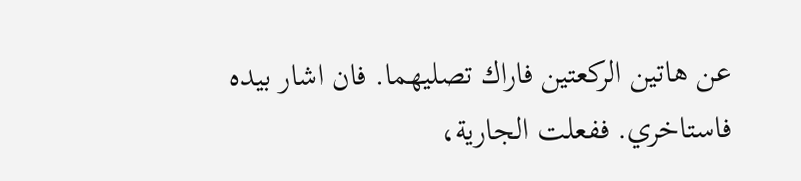عن هاتين الركعتين فاراك تصليهما. فان اشار بيده فاستاخري. ففعلت الجارية،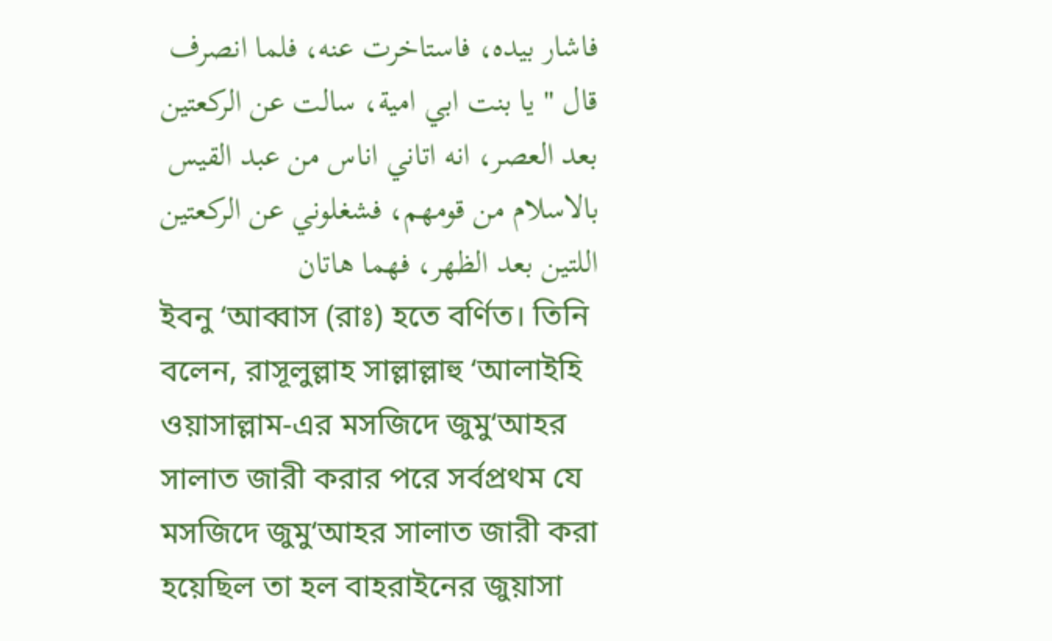فاشار بيده، فاستاخرت عنه، فلما انصرف قال " يا بنت ابي امية، سالت عن الركعتين بعد العصر، انه اتاني اناس من عبد القيس بالاسلام من قومهم، فشغلوني عن الركعتين اللتين بعد الظهر، فهما هاتان
ইবনু ‘আব্বাস (রাঃ) হতে বর্ণিত। তিনি বলেন, রাসূলুল্লাহ সাল্লাল্লাহু ‘আলাইহি ওয়াসাল্লাম-এর মসজিদে জুমু‘আহর সালাত জারী করার পরে সর্বপ্রথম যে মসজিদে জুমু‘আহর সালাত জারী করা হয়েছিল তা হল বাহরাইনের জুয়াসা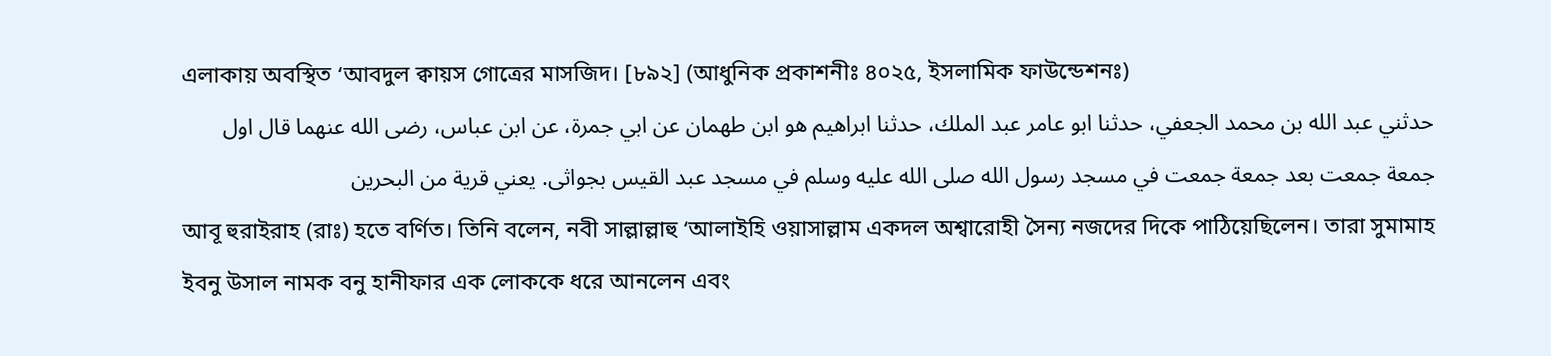এলাকায় অবস্থিত ‘আবদুল ক্বায়স গোত্রের মাসজিদ। [৮৯২] (আধুনিক প্রকাশনীঃ ৪০২৫, ইসলামিক ফাউন্ডেশনঃ)
حدثني عبد الله بن محمد الجعفي، حدثنا ابو عامر عبد الملك، حدثنا ابراهيم هو ابن طهمان عن ابي جمرة، عن ابن عباس، رضى الله عنهما قال اول جمعة جمعت بعد جمعة جمعت في مسجد رسول الله صلى الله عليه وسلم في مسجد عبد القيس بجواثى. يعني قرية من البحرين
আবূ হুরাইরাহ (রাঃ) হতে বর্ণিত। তিনি বলেন, নবী সাল্লাল্লাহু ‘আলাইহি ওয়াসাল্লাম একদল অশ্বারোহী সৈন্য নজদের দিকে পাঠিয়েছিলেন। তারা সুমামাহ ইবনু উসাল নামক বনু হানীফার এক লোককে ধরে আনলেন এবং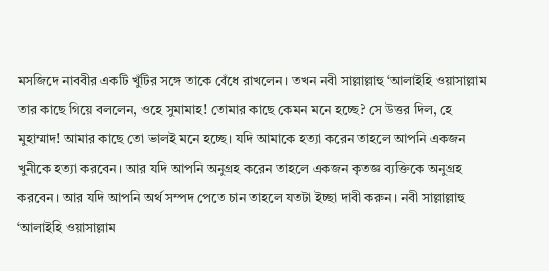মসজিদে নাববীর একটি খুঁটির সঙ্গে তাকে বেঁধে রাখলেন। তখন নবী সাল্লাল্লাহু ‘আলাইহি ওয়াসাল্লাম তার কাছে গিয়ে বললেন, ওহে সুমামাহ! তোমার কাছে কেমন মনে হচ্ছে? সে উত্তর দিল, হে মুহাম্মাদ! আমার কাছে তো ভালই মনে হচ্ছে। যদি আমাকে হত্যা করেন তাহলে আপনি একজন খুনীকে হত্যা করবেন। আর যদি আপনি অনুগ্রহ করেন তাহলে একজন কৃতজ্ঞ ব্যক্তিকে অনুগ্রহ করবেন। আর যদি আপনি অর্থ সম্পদ পেতে চান তাহলে যতটা ইচ্ছা দাবী করুন। নবী সাল্লাল্লাহু ‘আলাইহি ওয়াসাল্লাম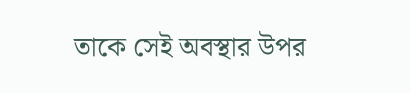তাকে সেই অবস্থার উপর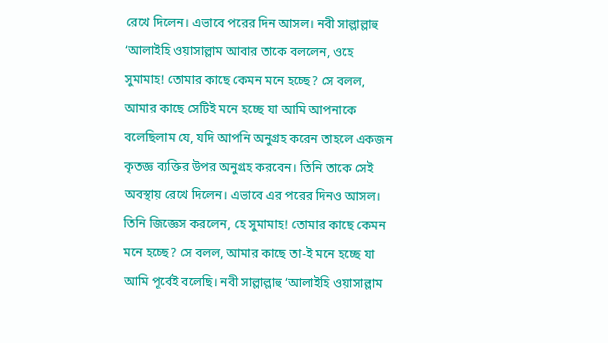রেখে দিলেন। এভাবে পরের দিন আসল। নবী সাল্লাল্লাহু ‘আলাইহি ওয়াসাল্লাম আবার তাকে বললেন, ওহে সুমামাহ! তোমার কাছে কেমন মনে হচ্ছে? সে বলল, আমার কাছে সেটিই মনে হচ্ছে যা আমি আপনাকে বলেছিলাম যে, যদি আপনি অনুগ্রহ করেন তাহলে একজন কৃতজ্ঞ ব্যক্তির উপর অনুগ্রহ করবেন। তিনি তাকে সেই অবস্থায় রেখে দিলেন। এভাবে এর পরের দিনও আসল। তিনি জিজ্ঞেস করলেন, হে সুমামাহ! তোমার কাছে কেমন মনে হচ্ছে? সে বলল, আমার কাছে তা-ই মনে হচ্ছে যা আমি পূর্বেই বলেছি। নবী সাল্লাল্লাহু ‘আলাইহি ওয়াসাল্লাম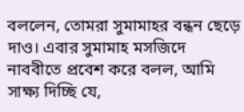বললেন, তোমরা সুমামাহর বন্ধন ছেড়ে দাও। এবার সুমামাহ মসজিদে নাববীতে প্রবেশ করে বলল, আমি সাক্ষ্য দিচ্ছি যে,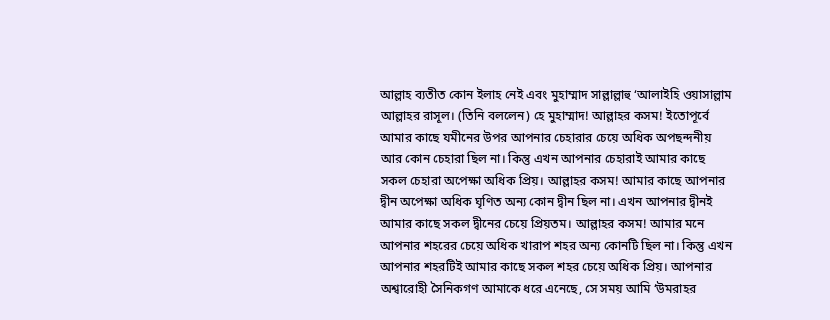আল্লাহ ব্যতীত কোন ইলাহ নেই এবং মুহাম্মাদ সাল্লাল্লাহু ‘আলাইহি ওয়াসাল্লাম আল্লাহর রাসূল। (তিনি বললেন) হে মুহাম্মাদ! আল্লাহর কসম! ইতোপূর্বে আমার কাছে যমীনের উপর আপনার চেহারার চেয়ে অধিক অপছন্দনীয় আর কোন চেহারা ছিল না। কিন্তু এখন আপনার চেহারাই আমার কাছে সকল চেহারা অপেক্ষা অধিক প্রিয়। আল্লাহর কসম! আমার কাছে আপনার দ্বীন অপেক্ষা অধিক ঘৃণিত অন্য কোন দ্বীন ছিল না। এখন আপনার দ্বীনই আমার কাছে সকল দ্বীনের চেয়ে প্রিয়তম। আল্লাহর কসম! আমার মনে আপনার শহরের চেয়ে অধিক খারাপ শহর অন্য কোনটি ছিল না। কিন্তু এখন আপনার শহরটিই আমার কাছে সকল শহর চেয়ে অধিক প্রিয়। আপনার অশ্বারোহী সৈনিকগণ আমাকে ধরে এনেছে, সে সময় আমি ‘উমরাহর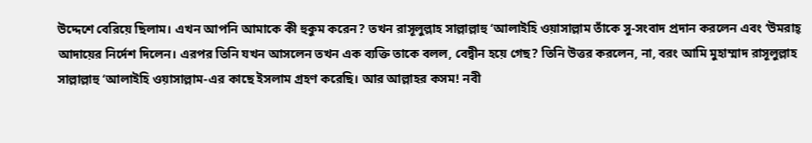উদ্দেশে বেরিয়ে ছিলাম। এখন আপনি আমাকে কী হুকুম করেন? তখন রাসূলুল্লাহ সাল্লাল্লাহু ‘আলাইহি ওয়াসাল্লাম তাঁকে সু-সংবাদ প্রদান করলেন এবং ‘উমরাহ্ আদায়ের নির্দেশ দিলেন। এরপর তিনি যখন আসলেন তখন এক ব্যক্তি তাকে বলল, বেদ্বীন হয়ে গেছ? তিনি উত্তর করলেন, না, বরং আমি মুহাম্মাদ রাসূলুল্লাহ সাল্লাল্লাহু ‘আলাইহি ওয়াসাল্লাম-এর কাছে ইসলাম গ্রহণ করেছি। আর আল্লাহর কসম! নবী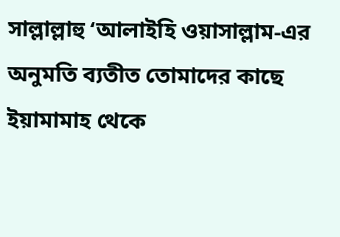সাল্লাল্লাহু ‘আলাইহি ওয়াসাল্লাম-এর অনুমতি ব্যতীত তোমাদের কাছে ইয়ামামাহ থেকে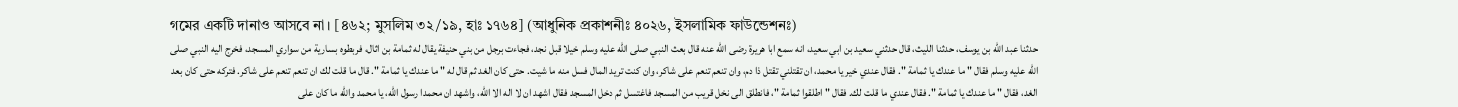গমের একটি দানাও আসবে না। [৪৬২; মুসলিম ৩২/১৯, হাঃ ১৭৬৪] (আধুনিক প্রকাশনীঃ ৪০২৬, ইসলামিক ফাউন্ডেশনঃ)
حدثنا عبد الله بن يوسف، حدثنا الليث، قال حدثني سعيد بن ابي سعيد، انه سمع ابا هريرة رضى الله عنه قال بعث النبي صلى الله عليه وسلم خيلا قبل نجد، فجاءت برجل من بني حنيفة يقال له ثمامة بن اثال، فربطوه بسارية من سواري المسجد، فخرج اليه النبي صلى الله عليه وسلم فقال " ما عندك يا ثمامة ". فقال عندي خير يا محمد، ان تقتلني تقتل ذا دم، وان تنعم تنعم على شاكر، وان كنت تريد المال فسل منه ما شيت. حتى كان الغد ثم قال له " ما عندك يا ثمامة ". قال ما قلت لك ان تنعم تنعم على شاكر. فتركه حتى كان بعد الغد، فقال " ما عندك يا ثمامة ". فقال عندي ما قلت لك. فقال " اطلقوا ثمامة "، فانطلق الى نخل قريب من المسجد فاغتسل ثم دخل المسجد فقال اشهد ان لا اله الا الله، واشهد ان محمدا رسول الله، يا محمد والله ما كان على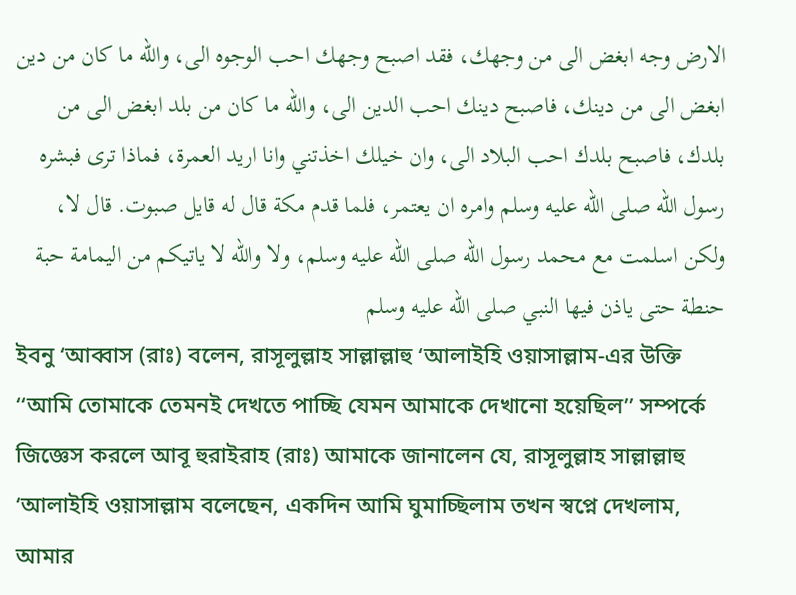الارض وجه ابغض الى من وجهك، فقد اصبح وجهك احب الوجوه الى، والله ما كان من دين ابغض الى من دينك، فاصبح دينك احب الدين الى، والله ما كان من بلد ابغض الى من بلدك، فاصبح بلدك احب البلاد الى، وان خيلك اخذتني وانا اريد العمرة، فماذا ترى فبشره رسول الله صلى الله عليه وسلم وامره ان يعتمر، فلما قدم مكة قال له قايل صبوت. قال لا، ولكن اسلمت مع محمد رسول الله صلى الله عليه وسلم، ولا والله لا ياتيكم من اليمامة حبة حنطة حتى ياذن فيها النبي صلى الله عليه وسلم
ইবনু ‘আব্বাস (রাঃ) বলেন, রাসূলুল্লাহ সাল্লাল্লাহু ‘আলাইহি ওয়াসাল্লাম-এর উক্তি ‘‘আমি তোমাকে তেমনই দেখতে পাচ্ছি যেমন আমাকে দেখানো হয়েছিল’’ সম্পর্কে জিজ্ঞেস করলে আবূ হুরাইরাহ (রাঃ) আমাকে জানালেন যে, রাসূলুল্লাহ সাল্লাল্লাহু ‘আলাইহি ওয়াসাল্লাম বলেছেন, একদিন আমি ঘুমাচ্ছিলাম তখন স্বপ্নে দেখলাম, আমার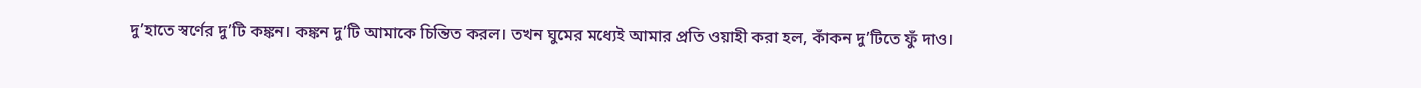দু’হাতে স্বর্ণের দু’টি কঙ্কন। কঙ্কন দু’টি আমাকে চিন্তিত করল। তখন ঘুমের মধ্যেই আমার প্রতি ওয়াহী করা হল, কাঁকন দু’টিতে ফুঁ দাও।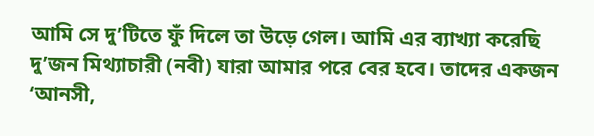আমি সে দু’টিতে ফুঁ দিলে তা উড়ে গেল। আমি এর ব্যাখ্যা করেছি দু’জন মিথ্যাচারী (নবী) যারা আমার পরে বের হবে। তাদের একজন ‘আনসী,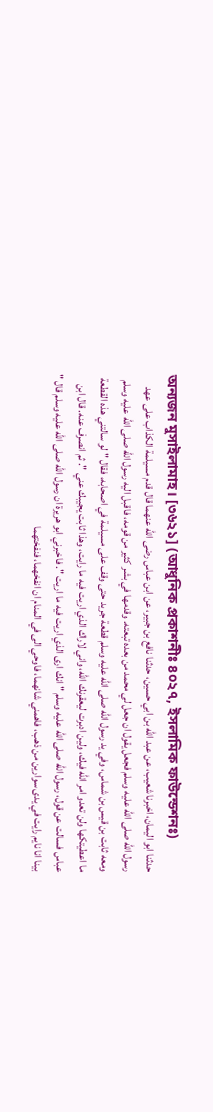অন্যজন মুসাইলামাহ। [৩৬২১] (আধুনিক প্রকাশনীঃ ৪০২৭, ইসলামিক ফাউন্ডেশনঃ)
حدثنا ابو اليمان، اخبرنا شعيب، عن عبد الله بن ابي حسين، حدثنا نافع بن جبير، عن ابن عباس رضى الله عنهما قال قدم مسيلمة الكذاب على عهد رسول الله صلى الله عليه وسلم فجعل يقول ان جعل لي محمد من بعده تبعته. وقدمها في بشر كثير من قومه، فاقبل اليه رسول الله صلى الله عليه وسلم ومعه ثابت بن قيس بن شماس، وفي يد رسول الله صلى الله عليه وسلم قطعة جريد حتى وقف على مسيلمة في اصحابه، فقال " لو سالتني هذه القطعة ما اعطيتكها ولن تعدو امر الله فيك، ولين ادبرت ليعقرنك الله، واني لاراك الذي اريت فيه ما رايت، وهذا ثابت يجيبك عني ". ثم انصرف عنه. قال ابن عباس فسالت عن قول، رسول الله صلى الله عليه وسلم " انك ارى الذي اريت فيه ما اريت ". فاخبرني ابو هريرة ان رسول الله صلى الله عليه وسلم قال " بينا انا نايم رايت في يدى سوارين من ذهب، فاهمني شانهما، فاوحي الى في المنام ان انفخهما، فنفختهما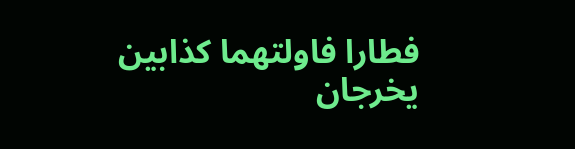فطارا فاولتهما كذابين يخرجان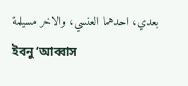بعدي، احدهما العنسي، والاخر مسيلمة
ইবনু ‘আব্বাস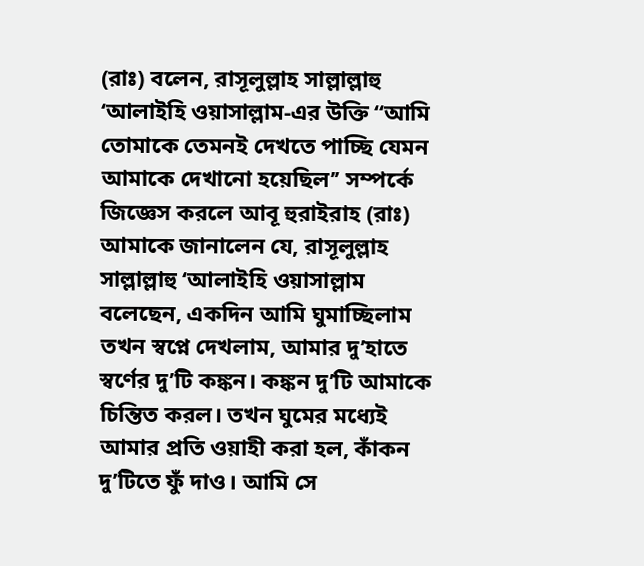(রাঃ) বলেন, রাসূলুল্লাহ সাল্লাল্লাহু ‘আলাইহি ওয়াসাল্লাম-এর উক্তি ‘‘আমি তোমাকে তেমনই দেখতে পাচ্ছি যেমন আমাকে দেখানো হয়েছিল’’ সম্পর্কে জিজ্ঞেস করলে আবূ হুরাইরাহ (রাঃ) আমাকে জানালেন যে, রাসূলুল্লাহ সাল্লাল্লাহু ‘আলাইহি ওয়াসাল্লাম বলেছেন, একদিন আমি ঘুমাচ্ছিলাম তখন স্বপ্নে দেখলাম, আমার দু’হাতে স্বর্ণের দু’টি কঙ্কন। কঙ্কন দু’টি আমাকে চিন্তিত করল। তখন ঘুমের মধ্যেই আমার প্রতি ওয়াহী করা হল, কাঁকন দু’টিতে ফুঁ দাও। আমি সে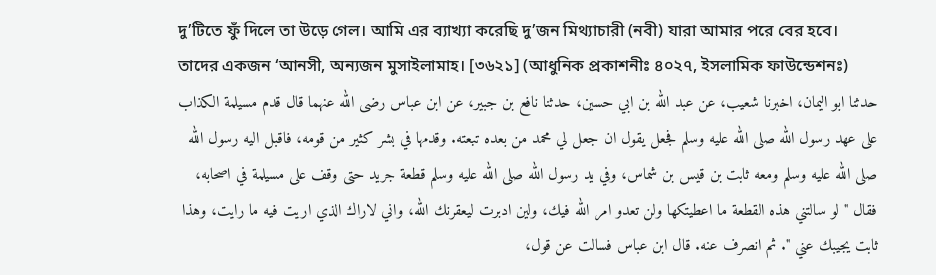দু’টিতে ফুঁ দিলে তা উড়ে গেল। আমি এর ব্যাখ্যা করেছি দু’জন মিথ্যাচারী (নবী) যারা আমার পরে বের হবে। তাদের একজন ‘আনসী, অন্যজন মুসাইলামাহ। [৩৬২১] (আধুনিক প্রকাশনীঃ ৪০২৭, ইসলামিক ফাউন্ডেশনঃ)
حدثنا ابو اليمان، اخبرنا شعيب، عن عبد الله بن ابي حسين، حدثنا نافع بن جبير، عن ابن عباس رضى الله عنهما قال قدم مسيلمة الكذاب على عهد رسول الله صلى الله عليه وسلم فجعل يقول ان جعل لي محمد من بعده تبعته. وقدمها في بشر كثير من قومه، فاقبل اليه رسول الله صلى الله عليه وسلم ومعه ثابت بن قيس بن شماس، وفي يد رسول الله صلى الله عليه وسلم قطعة جريد حتى وقف على مسيلمة في اصحابه، فقال " لو سالتني هذه القطعة ما اعطيتكها ولن تعدو امر الله فيك، ولين ادبرت ليعقرنك الله، واني لاراك الذي اريت فيه ما رايت، وهذا ثابت يجيبك عني ". ثم انصرف عنه. قال ابن عباس فسالت عن قول،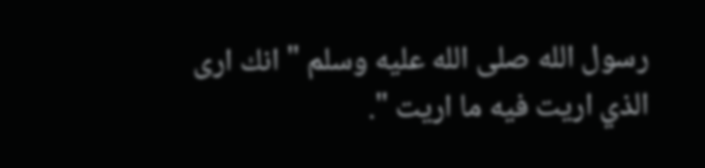رسول الله صلى الله عليه وسلم " انك ارى الذي اريت فيه ما اريت ".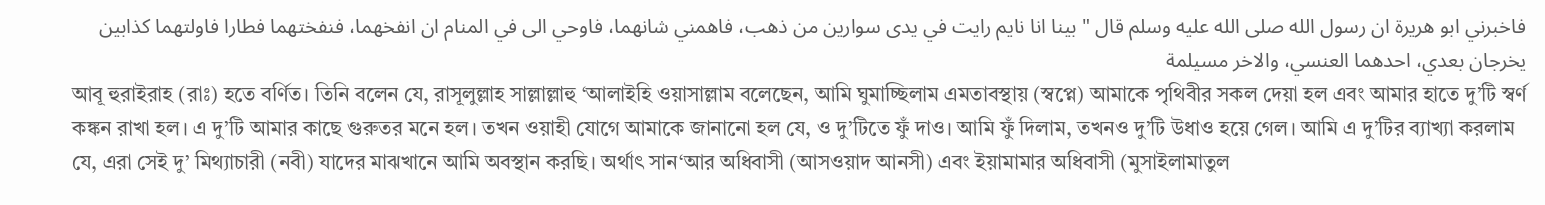فاخبرني ابو هريرة ان رسول الله صلى الله عليه وسلم قال " بينا انا نايم رايت في يدى سوارين من ذهب، فاهمني شانهما، فاوحي الى في المنام ان انفخهما، فنفختهما فطارا فاولتهما كذابين يخرجان بعدي، احدهما العنسي، والاخر مسيلمة
আবূ হুরাইরাহ (রাঃ) হতে বর্ণিত। তিনি বলেন যে, রাসূলুল্লাহ সাল্লাল্লাহু ‘আলাইহি ওয়াসাল্লাম বলেছেন, আমি ঘুমাচ্ছিলাম এমতাবস্থায় (স্বপ্নে) আমাকে পৃথিবীর সকল দেয়া হল এবং আমার হাতে দু’টি স্বর্ণ কঙ্কন রাখা হল। এ দু’টি আমার কাছে গুরুতর মনে হল। তখন ওয়াহী যোগে আমাকে জানানো হল যে, ও দু’টিতে ফুঁ দাও। আমি ফুঁ দিলাম, তখনও দু’টি উধাও হয়ে গেল। আমি এ দু’টির ব্যাখ্যা করলাম যে, এরা সেই দু’ মিথ্যাচারী (নবী) যাদের মাঝখানে আমি অবস্থান করছি। অর্থাৎ সান‘আর অধিবাসী (আসওয়াদ আনসী) এবং ইয়ামামার অধিবাসী (মুসাইলামাতুল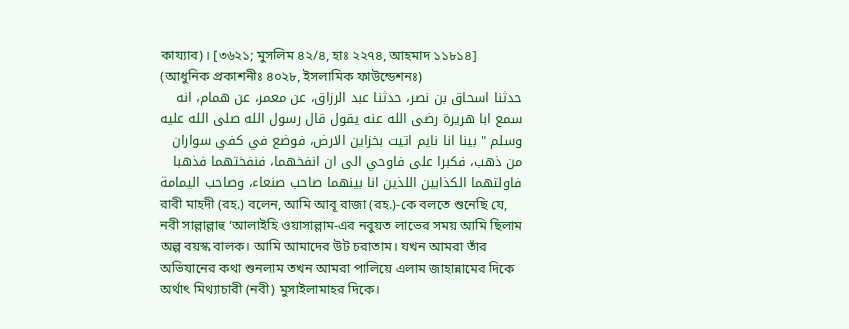কায্যাব)। [৩৬২১; মুসলিম ৪২/৪, হাঃ ২২৭৪, আহমাদ ১১৮১৪] (আধুনিক প্রকাশনীঃ ৪০২৮, ইসলামিক ফাউন্ডেশনঃ)
حدثنا اسحاق بن نصر، حدثنا عبد الرزاق، عن معمر، عن همام، انه سمع ابا هريرة رضى الله عنه يقول قال رسول الله صلى الله عليه وسلم " بينا انا نايم اتيت بخزاين الارض، فوضع في كفي سواران من ذهب، فكبرا على فاوحي الى ان انفخهما، فنفختهما فذهبا فاولتهما الكذابين اللذين انا بينهما صاحب صنعاء، وصاحب اليمامة
রাবী মাহদী (রহ.) বলেন, আমি আবূ রাজা (রহ.)-কে বলতে শুনেছি যে, নবী সাল্লাল্লাহু ‘আলাইহি ওয়াসাল্লাম-এর নবুয়ত লাভের সময় আমি ছিলাম অল্প বয়স্ক বালক। আমি আমাদের উট চরাতাম। যখন আমরা তাঁর অভিযানের কথা শুনলাম তখন আমরা পালিয়ে এলাম জাহান্নামের দিকে অর্থাৎ মিথ্যাচারী (নবী) মুসাইলামাহর দিকে।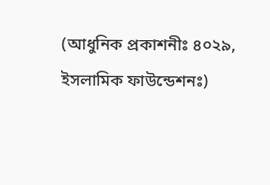(আধুনিক প্রকাশনীঃ ৪০২৯, ইসলামিক ফাউন্ডেশনঃ)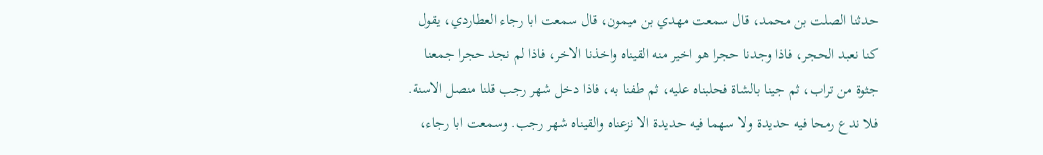حدثنا الصلت بن محمد، قال سمعت مهدي بن ميمون، قال سمعت ابا رجاء العطاردي، يقول كنا نعبد الحجر، فاذا وجدنا حجرا هو اخير منه القيناه واخذنا الاخر، فاذا لم نجد حجرا جمعنا جثوة من تراب، ثم جينا بالشاة فحلبناه عليه، ثم طفنا به، فاذا دخل شهر رجب قلنا منصل الاسنة. فلا ندع رمحا فيه حديدة ولا سهما فيه حديدة الا نزعناه والقيناه شهر رجب. وسمعت ابا رجاء،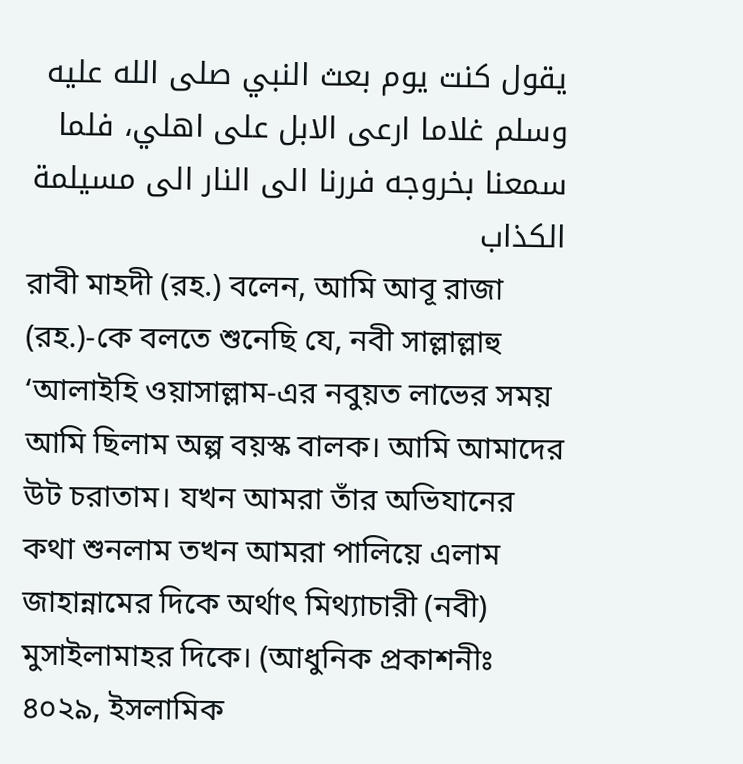يقول كنت يوم بعث النبي صلى الله عليه وسلم غلاما ارعى الابل على اهلي، فلما سمعنا بخروجه فررنا الى النار الى مسيلمة الكذاب
রাবী মাহদী (রহ.) বলেন, আমি আবূ রাজা (রহ.)-কে বলতে শুনেছি যে, নবী সাল্লাল্লাহু ‘আলাইহি ওয়াসাল্লাম-এর নবুয়ত লাভের সময় আমি ছিলাম অল্প বয়স্ক বালক। আমি আমাদের উট চরাতাম। যখন আমরা তাঁর অভিযানের কথা শুনলাম তখন আমরা পালিয়ে এলাম জাহান্নামের দিকে অর্থাৎ মিথ্যাচারী (নবী) মুসাইলামাহর দিকে। (আধুনিক প্রকাশনীঃ ৪০২৯, ইসলামিক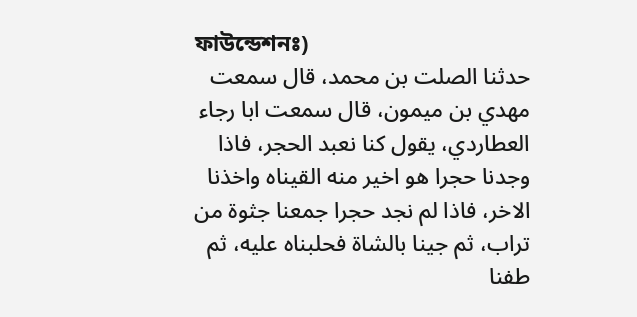ফাউন্ডেশনঃ)
حدثنا الصلت بن محمد، قال سمعت مهدي بن ميمون، قال سمعت ابا رجاء العطاردي، يقول كنا نعبد الحجر، فاذا وجدنا حجرا هو اخير منه القيناه واخذنا الاخر، فاذا لم نجد حجرا جمعنا جثوة من تراب، ثم جينا بالشاة فحلبناه عليه، ثم طفنا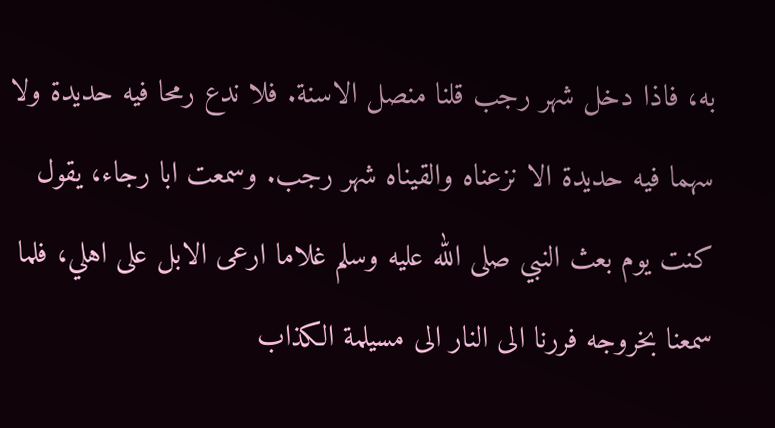به، فاذا دخل شهر رجب قلنا منصل الاسنة. فلا ندع رمحا فيه حديدة ولا سهما فيه حديدة الا نزعناه والقيناه شهر رجب. وسمعت ابا رجاء، يقول كنت يوم بعث النبي صلى الله عليه وسلم غلاما ارعى الابل على اهلي، فلما سمعنا بخروجه فررنا الى النار الى مسيلمة الكذاب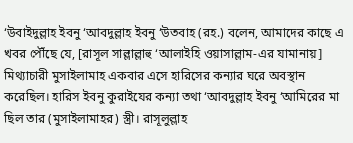‘উবাইদুল্লাহ ইবনু ‘আবদুল্লাহ ইবনু ‘উতবাহ (রহ.) বলেন, আমাদের কাছে এ খবর পৌঁছে যে, [রাসূল সাল্লাল্লাহু ‘আলাইহি ওয়াসাল্লাম-এর যামানায়] মিথ্যাচারী মুসাইলামাহ একবার এসে হারিসের কন্যার ঘরে অবস্থান করেছিল। হারিস ইবনু কুরাইযের কন্যা তথা ‘আবদুল্লাহ ইবনু ‘আমিরের মা ছিল তার (মুসাইলামাহর) স্ত্রী। রাসূলুল্লাহ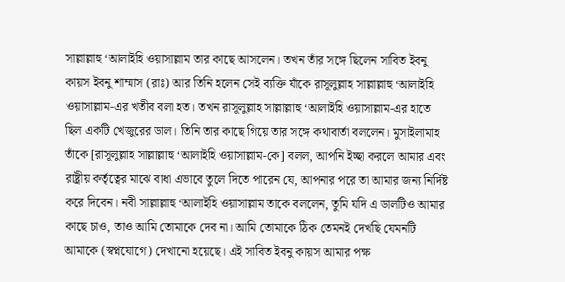সাল্লাল্লাহু ‘আলাইহি ওয়াসাল্লাম তার কাছে আসলেন। তখন তাঁর সঙ্গে ছিলেন সাবিত ইবনু কায়স ইবনু শাম্মাস (রাঃ) আর তিনি হলেন সেই ব্যক্তি যাঁকে রাসূলুল্লাহ সাল্লাল্লাহু ‘আলাইহি ওয়াসাল্লাম-এর খতীব বলা হত। তখন রাসূলুল্লাহ সাল্লাল্লাহু ‘আলাইহি ওয়াসাল্লাম-এর হাতে ছিল একটি খেজুরের ডাল। তিনি তার কাছে গিয়ে তার সঙ্গে কথাবার্তা বললেন। মুসাইলামাহ তাঁকে [রাসূলুল্লাহ সাল্লাল্লাহু ‘আলাইহি ওয়াসাল্লাম-কে] বলল, আপনি ইচ্ছা করলে আমার এবং রাষ্ট্রীয় কর্তৃত্বের মাঝে বাধা এভাবে তুলে দিতে পারেন যে, আপনার পরে তা আমার জন্য নির্দিষ্ট করে দিবেন। নবী সাল্লাল্লাহু ‘আলাইহি ওয়াসাল্লাম তাকে বললেন, তুমি যদি এ ডালটিও আমার কাছে চাও, তাও আমি তোমাকে দেব না। আমি তোমাকে ঠিক তেমনই দেখছি যেমনটি আমাকে (স্বপ্নযোগে) দেখানো হয়েছে। এই সাবিত ইবনু কায়স আমার পক্ষ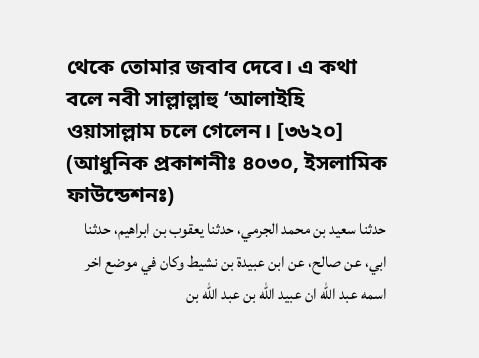থেকে তোমার জবাব দেবে। এ কথা বলে নবী সাল্লাল্লাহু ‘আলাইহি ওয়াসাল্লাম চলে গেলেন। [৩৬২০] (আধুনিক প্রকাশনীঃ ৪০৩০, ইসলামিক ফাউন্ডেশনঃ)
حدثنا سعيد بن محمد الجرمي، حدثنا يعقوب بن ابراهيم، حدثنا ابي، عن صالح، عن ابن عبيدة بن نشيط وكان في موضع اخر اسمه عبد الله ان عبيد الله بن عبد الله بن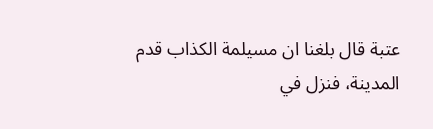عتبة قال بلغنا ان مسيلمة الكذاب قدم المدينة، فنزل في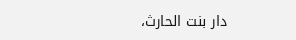دار بنت الحارث،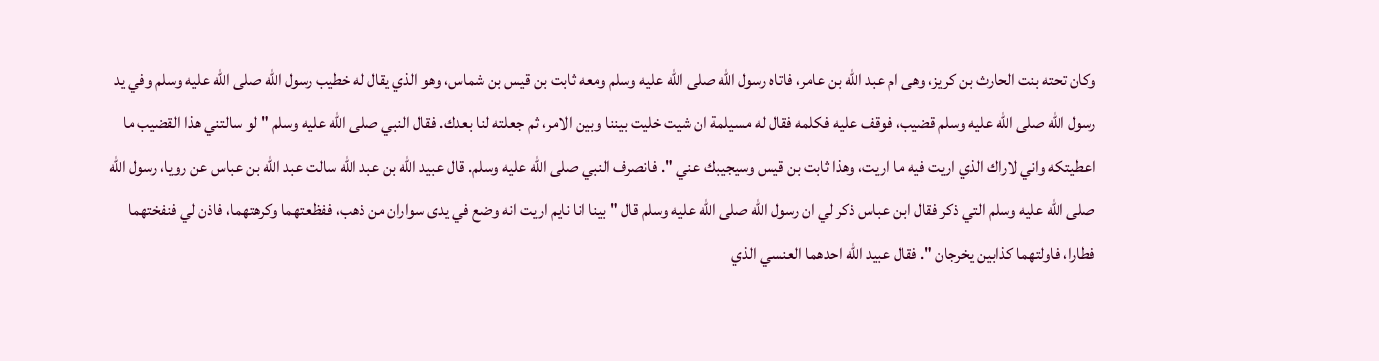وكان تحته بنت الحارث بن كريز، وهى ام عبد الله بن عامر، فاتاه رسول الله صلى الله عليه وسلم ومعه ثابت بن قيس بن شماس، وهو الذي يقال له خطيب رسول الله صلى الله عليه وسلم وفي يد رسول الله صلى الله عليه وسلم قضيب، فوقف عليه فكلمه فقال له مسيلمة ان شيت خليت بيننا وبين الامر، ثم جعلته لنا بعدك. فقال النبي صلى الله عليه وسلم " لو سالتني هذا القضيب ما اعطيتكه واني لاراك الذي اريت فيه ما اريت، وهذا ثابت بن قيس وسيجيبك عني ". فانصرف النبي صلى الله عليه وسلم. قال عبيد الله بن عبد الله سالت عبد الله بن عباس عن رويا، رسول الله صلى الله عليه وسلم التي ذكر فقال ابن عباس ذكر لي ان رسول الله صلى الله عليه وسلم قال " بينا انا نايم اريت انه وضع في يدى سواران من ذهب، ففظعتهما وكرهتهما، فاذن لي فنفختهما فطارا، فاولتهما كذابين يخرجان ". فقال عبيد الله احدهما العنسي الذي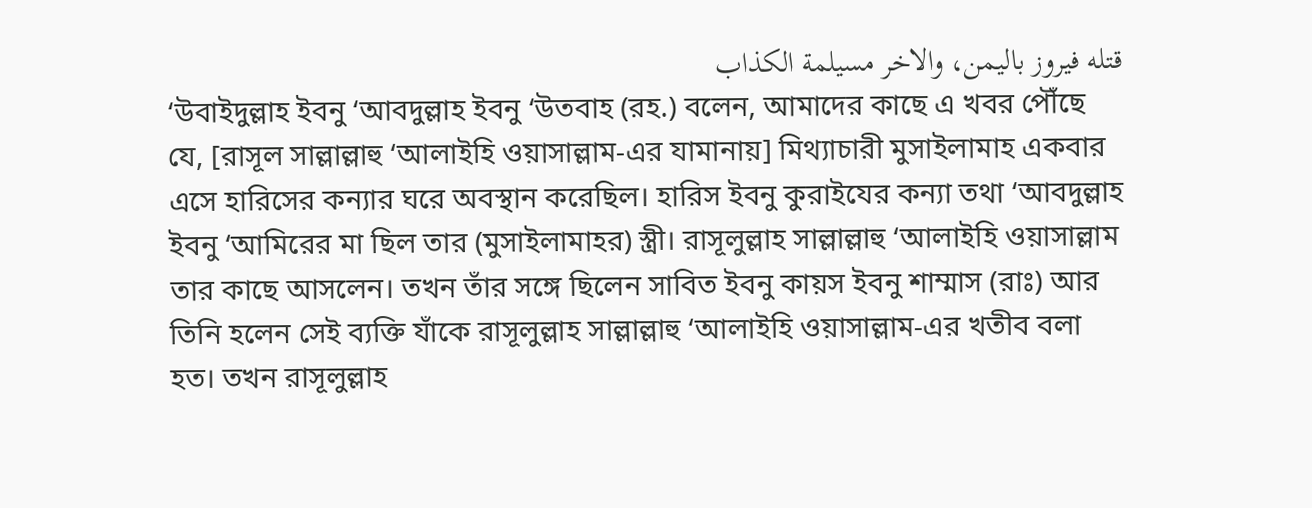قتله فيروز باليمن، والاخر مسيلمة الكذاب
‘উবাইদুল্লাহ ইবনু ‘আবদুল্লাহ ইবনু ‘উতবাহ (রহ.) বলেন, আমাদের কাছে এ খবর পৌঁছে যে, [রাসূল সাল্লাল্লাহু ‘আলাইহি ওয়াসাল্লাম-এর যামানায়] মিথ্যাচারী মুসাইলামাহ একবার এসে হারিসের কন্যার ঘরে অবস্থান করেছিল। হারিস ইবনু কুরাইযের কন্যা তথা ‘আবদুল্লাহ ইবনু ‘আমিরের মা ছিল তার (মুসাইলামাহর) স্ত্রী। রাসূলুল্লাহ সাল্লাল্লাহু ‘আলাইহি ওয়াসাল্লাম তার কাছে আসলেন। তখন তাঁর সঙ্গে ছিলেন সাবিত ইবনু কায়স ইবনু শাম্মাস (রাঃ) আর তিনি হলেন সেই ব্যক্তি যাঁকে রাসূলুল্লাহ সাল্লাল্লাহু ‘আলাইহি ওয়াসাল্লাম-এর খতীব বলা হত। তখন রাসূলুল্লাহ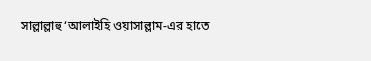সাল্লাল্লাহু ‘আলাইহি ওয়াসাল্লাম-এর হাতে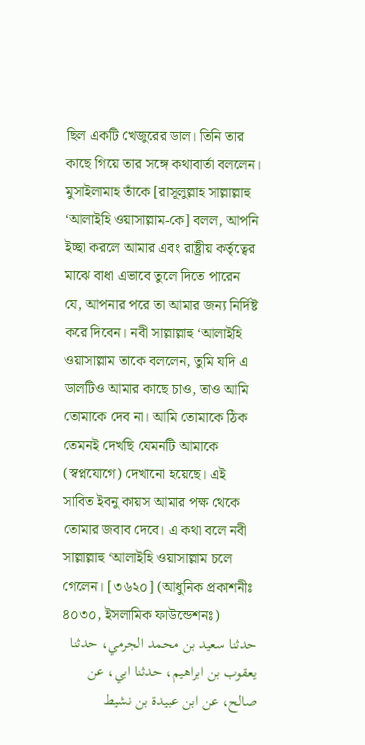ছিল একটি খেজুরের ডাল। তিনি তার কাছে গিয়ে তার সঙ্গে কথাবার্তা বললেন। মুসাইলামাহ তাঁকে [রাসূলুল্লাহ সাল্লাল্লাহু ‘আলাইহি ওয়াসাল্লাম-কে] বলল, আপনি ইচ্ছা করলে আমার এবং রাষ্ট্রীয় কর্তৃত্বের মাঝে বাধা এভাবে তুলে দিতে পারেন যে, আপনার পরে তা আমার জন্য নির্দিষ্ট করে দিবেন। নবী সাল্লাল্লাহু ‘আলাইহি ওয়াসাল্লাম তাকে বললেন, তুমি যদি এ ডালটিও আমার কাছে চাও, তাও আমি তোমাকে দেব না। আমি তোমাকে ঠিক তেমনই দেখছি যেমনটি আমাকে (স্বপ্নযোগে) দেখানো হয়েছে। এই সাবিত ইবনু কায়স আমার পক্ষ থেকে তোমার জবাব দেবে। এ কথা বলে নবী সাল্লাল্লাহু ‘আলাইহি ওয়াসাল্লাম চলে গেলেন। [৩৬২০] (আধুনিক প্রকাশনীঃ ৪০৩০, ইসলামিক ফাউন্ডেশনঃ)
حدثنا سعيد بن محمد الجرمي، حدثنا يعقوب بن ابراهيم، حدثنا ابي، عن صالح، عن ابن عبيدة بن نشيط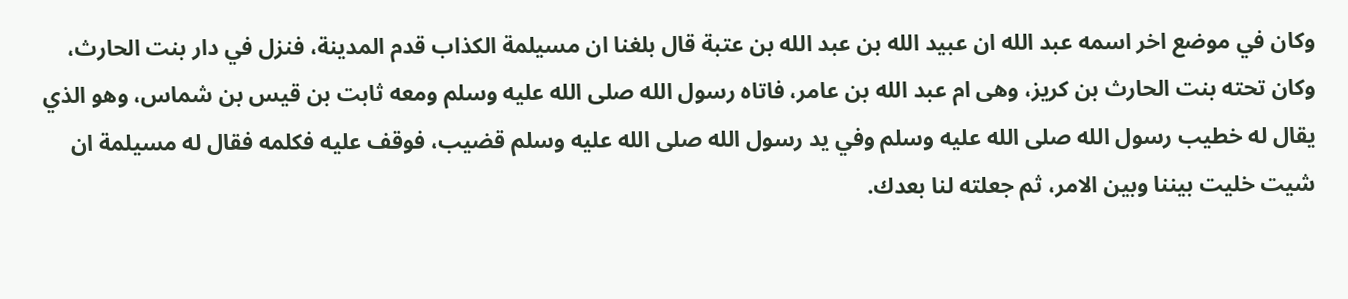وكان في موضع اخر اسمه عبد الله ان عبيد الله بن عبد الله بن عتبة قال بلغنا ان مسيلمة الكذاب قدم المدينة، فنزل في دار بنت الحارث، وكان تحته بنت الحارث بن كريز، وهى ام عبد الله بن عامر، فاتاه رسول الله صلى الله عليه وسلم ومعه ثابت بن قيس بن شماس، وهو الذي يقال له خطيب رسول الله صلى الله عليه وسلم وفي يد رسول الله صلى الله عليه وسلم قضيب، فوقف عليه فكلمه فقال له مسيلمة ان شيت خليت بيننا وبين الامر، ثم جعلته لنا بعدك.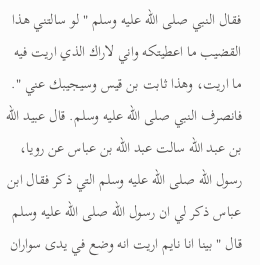فقال النبي صلى الله عليه وسلم " لو سالتني هذا القضيب ما اعطيتكه واني لاراك الذي اريت فيه ما اريت، وهذا ثابت بن قيس وسيجيبك عني ". فانصرف النبي صلى الله عليه وسلم. قال عبيد الله بن عبد الله سالت عبد الله بن عباس عن رويا، رسول الله صلى الله عليه وسلم التي ذكر فقال ابن عباس ذكر لي ان رسول الله صلى الله عليه وسلم قال " بينا انا نايم اريت انه وضع في يدى سواران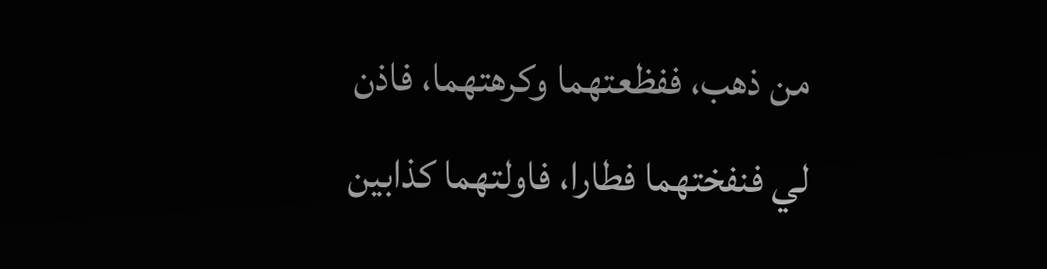من ذهب، ففظعتهما وكرهتهما، فاذن لي فنفختهما فطارا، فاولتهما كذابين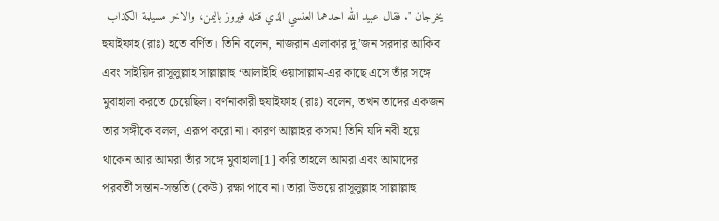يخرجان ". فقال عبيد الله احدهما العنسي الذي قتله فيروز باليمن، والاخر مسيلمة الكذاب
হুযাইফাহ (রাঃ) হতে বর্ণিত। তিনি বলেন, নাজরান এলাকার দু’জন সরদার আকিব এবং সাইয়িদ রাসূলুল্লাহ সাল্লাল্লাহু ‘আলাইহি ওয়াসাল্লাম-এর কাছে এসে তাঁর সঙ্গে মুবাহালা করতে চেয়েছিল। বর্ণনাকারী হুযাইফাহ (রাঃ) বলেন, তখন তাদের একজন তার সঙ্গীকে বলল, এরূপ করো না। কারণ আল্লাহর কসম! তিনি যদি নবী হয়ে থাকেন আর আমরা তাঁর সঙ্গে মুবাহালা[1] করি তাহলে আমরা এবং আমাদের পরবর্তী সন্তান-সন্ততি (কেউ) রক্ষা পাবে না। তারা উভয়ে রাসূলুল্লাহ সাল্লাল্লাহু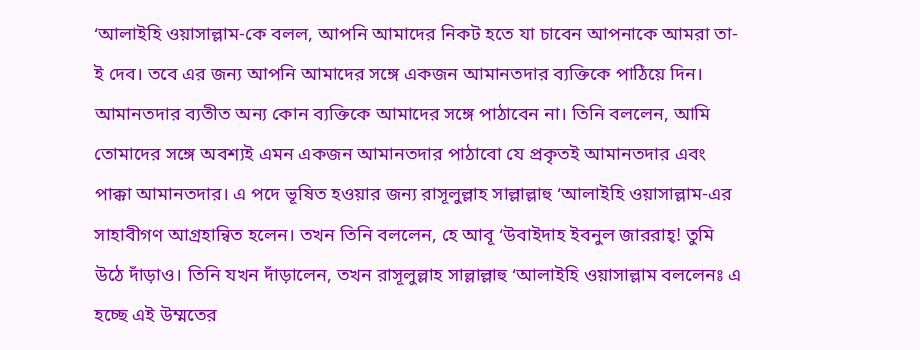‘আলাইহি ওয়াসাল্লাম-কে বলল, আপনি আমাদের নিকট হতে যা চাবেন আপনাকে আমরা তা-ই দেব। তবে এর জন্য আপনি আমাদের সঙ্গে একজন আমানতদার ব্যক্তিকে পাঠিয়ে দিন। আমানতদার ব্যতীত অন্য কোন ব্যক্তিকে আমাদের সঙ্গে পাঠাবেন না। তিনি বললেন, আমি তোমাদের সঙ্গে অবশ্যই এমন একজন আমানতদার পাঠাবো যে প্রকৃতই আমানতদার এবং পাক্কা আমানতদার। এ পদে ভূষিত হওয়ার জন্য রাসূলুল্লাহ সাল্লাল্লাহু ‘আলাইহি ওয়াসাল্লাম-এর সাহাবীগণ আগ্রহান্বিত হলেন। তখন তিনি বললেন, হে আবূ ‘উবাইদাহ ইবনুল জাররাহ্! তুমি উঠে দাঁড়াও। তিনি যখন দাঁড়ালেন, তখন রাসূলুল্লাহ সাল্লাল্লাহু ‘আলাইহি ওয়াসাল্লাম বললেনঃ এ হচ্ছে এই উম্মতের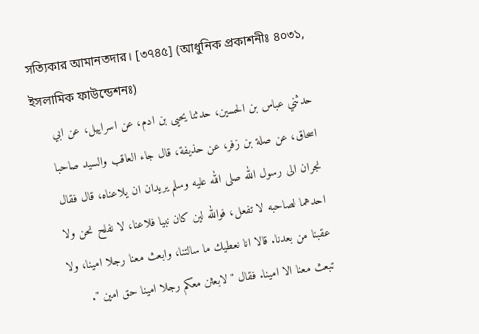সত্যিকার আমানতদার। [৩৭৪৫] (আধুনিক প্রকাশনীঃ ৪০৩১, ইসলামিক ফাউন্ডেশনঃ)
حدثني عباس بن الحسين، حدثنا يحيى بن ادم، عن اسراييل، عن ابي اسحاق، عن صلة بن زفر، عن حذيفة، قال جاء العاقب والسيد صاحبا نجران الى رسول الله صلى الله عليه وسلم يريدان ان يلاعناه، قال فقال احدهما لصاحبه لا تفعل، فوالله لين كان نبيا فلاعنا، لا نفلح نحن ولا عقبنا من بعدنا. قالا انا نعطيك ما سالتنا، وابعث معنا رجلا امينا، ولا تبعث معنا الا امينا. فقال " لابعثن معكم رجلا امينا حق امين ".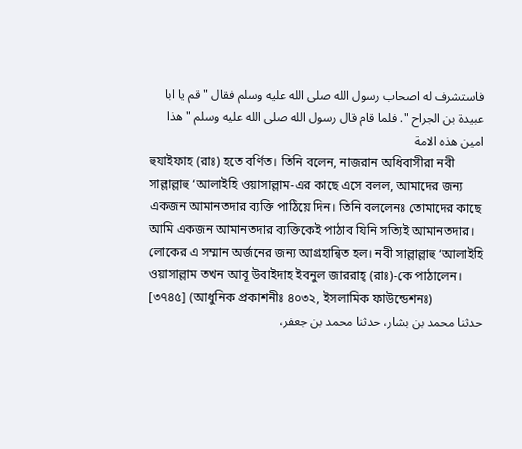فاستشرف له اصحاب رسول الله صلى الله عليه وسلم فقال " قم يا ابا عبيدة بن الجراح ". فلما قام قال رسول الله صلى الله عليه وسلم " هذا امين هذه الامة
হুযাইফাহ (রাঃ) হতে বর্ণিত। তিনি বলেন, নাজরান অধিবাসীরা নবী সাল্লাল্লাহু ‘আলাইহি ওয়াসাল্লাম-এর কাছে এসে বলল, আমাদের জন্য একজন আমানতদার ব্যক্তি পাঠিয়ে দিন। তিনি বললেনঃ তোমাদের কাছে আমি একজন আমানতদার ব্যক্তিকেই পাঠাব যিনি সত্যিই আমানতদার। লোকের এ সম্মান অর্জনের জন্য আগ্রহান্বিত হল। নবী সাল্লাল্লাহু ‘আলাইহি ওয়াসাল্লাম তখন আবূ উবাইদাহ ইবনুল জাররাহ্ (রাঃ)-কে পাঠালেন। [৩৭৪৫] (আধুনিক প্রকাশনীঃ ৪০৩২, ইসলামিক ফাউন্ডেশনঃ)
حدثنا محمد بن بشار، حدثنا محمد بن جعفر،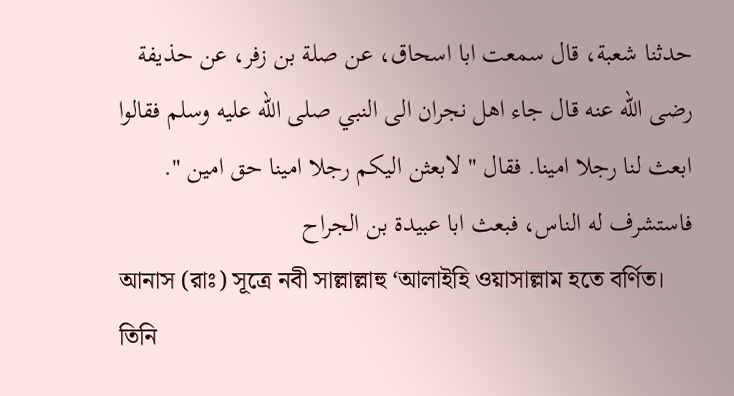حدثنا شعبة، قال سمعت ابا اسحاق، عن صلة بن زفر، عن حذيفة رضى الله عنه قال جاء اهل نجران الى النبي صلى الله عليه وسلم فقالوا ابعث لنا رجلا امينا. فقال " لابعثن اليكم رجلا امينا حق امين ". فاستشرف له الناس، فبعث ابا عبيدة بن الجراح
আনাস (রাঃ) সূত্রে নবী সাল্লাল্লাহু ‘আলাইহি ওয়াসাল্লাম হতে বর্ণিত। তিনি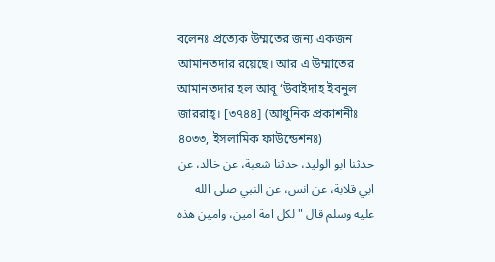বলেনঃ প্রত্যেক উম্মতের জন্য একজন আমানতদার রয়েছে। আর এ উম্মাতের আমানতদার হল আবূ ‘উবাইদাহ ইবনুল জাররাহ্। [৩৭৪৪] (আধুনিক প্রকাশনীঃ ৪০৩৩, ইসলামিক ফাউন্ডেশনঃ)
حدثنا ابو الوليد، حدثنا شعبة، عن خالد، عن ابي قلابة، عن انس، عن النبي صلى الله عليه وسلم قال " لكل امة امين، وامين هذه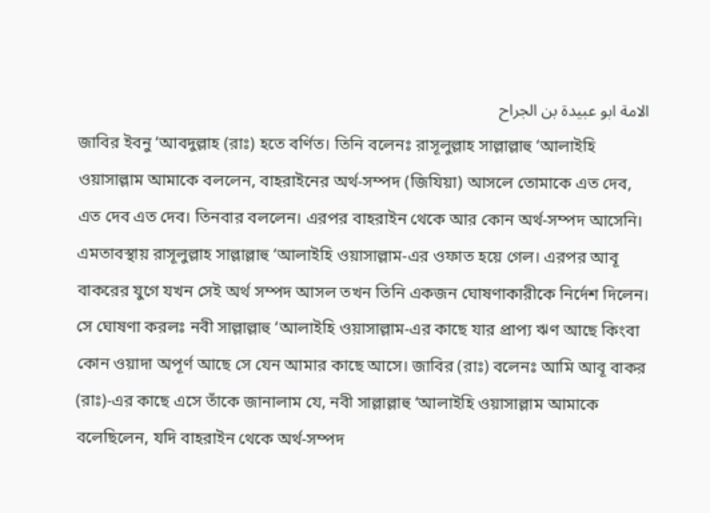الامة ابو عبيدة بن الجراح
জাবির ইবনু ‘আবদুল্লাহ (রাঃ) হতে বর্ণিত। তিনি বলেনঃ রাসূলুল্লাহ সাল্লাল্লাহু ‘আলাইহি ওয়াসাল্লাম আমাকে বললেন, বাহরাইনের অর্থ-সম্পদ (জিযিয়া) আসলে তোমাকে এত দেব, এত দেব এত দেব। তিনবার বললেন। এরপর বাহরাইন থেকে আর কোন অর্থ-সম্পদ আসেনি। এমতাবস্থায় রাসূলুল্লাহ সাল্লাল্লাহু ‘আলাইহি ওয়াসাল্লাম-এর ওফাত হয়ে গেল। এরপর আবূ বাকরের যুগে যখন সেই অর্থ সম্পদ আসল তখন তিনি একজন ঘোষণাকারীকে নির্দেশ দিলেন। সে ঘোষণা করলঃ নবী সাল্লাল্লাহু ‘আলাইহি ওয়াসাল্লাম-এর কাছে যার প্রাপ্য ঋণ আছে কিংবা কোন ওয়াদা অপূর্ণ আছে সে যেন আমার কাছে আসে। জাবির (রাঃ) বলেনঃ আমি আবূ বাকর (রাঃ)-এর কাছে এসে তাঁকে জানালাম যে, নবী সাল্লাল্লাহু ‘আলাইহি ওয়াসাল্লাম আমাকে বলেছিলেন, যদি বাহরাইন থেকে অর্থ-সম্পদ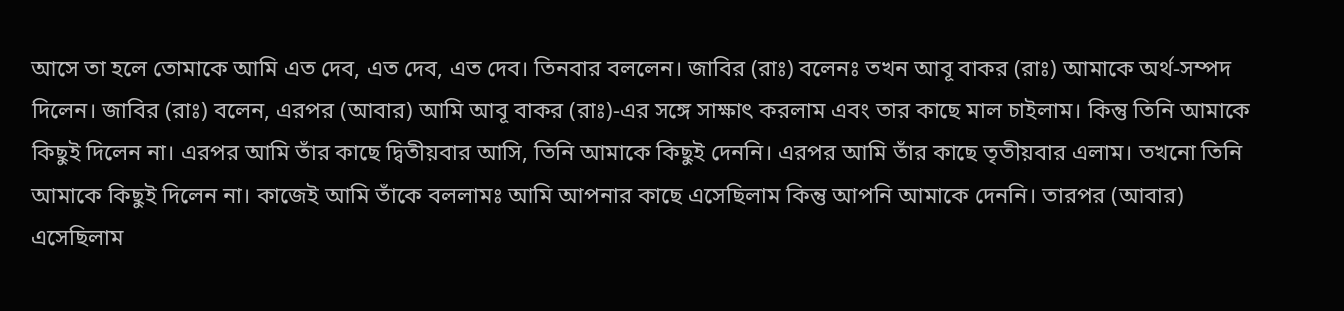আসে তা হলে তোমাকে আমি এত দেব, এত দেব, এত দেব। তিনবার বললেন। জাবির (রাঃ) বলেনঃ তখন আবূ বাকর (রাঃ) আমাকে অর্থ-সম্পদ দিলেন। জাবির (রাঃ) বলেন, এরপর (আবার) আমি আবূ বাকর (রাঃ)-এর সঙ্গে সাক্ষাৎ করলাম এবং তার কাছে মাল চাইলাম। কিন্তু তিনি আমাকে কিছুই দিলেন না। এরপর আমি তাঁর কাছে দ্বিতীয়বার আসি, তিনি আমাকে কিছুই দেননি। এরপর আমি তাঁর কাছে তৃতীয়বার এলাম। তখনো তিনি আমাকে কিছুই দিলেন না। কাজেই আমি তাঁকে বললামঃ আমি আপনার কাছে এসেছিলাম কিন্তু আপনি আমাকে দেননি। তারপর (আবার) এসেছিলাম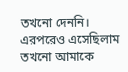তখনো দেননি। এরপরেও এসেছিলাম তখনো আমাকে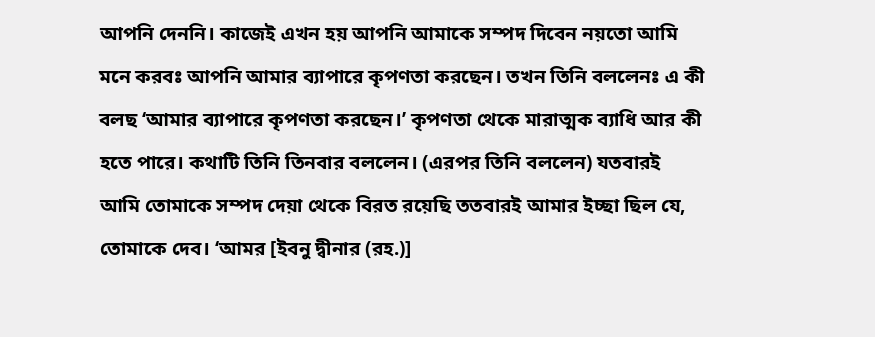আপনি দেননি। কাজেই এখন হয় আপনি আমাকে সম্পদ দিবেন নয়তো আমি মনে করবঃ আপনি আমার ব্যাপারে কৃপণতা করছেন। তখন তিনি বললেনঃ এ কী বলছ ‘আমার ব্যাপারে কৃপণতা করছেন।’ কৃপণতা থেকে মারাত্মক ব্যাধি আর কী হতে পারে। কথাটি তিনি তিনবার বললেন। (এরপর তিনি বললেন) যতবারই আমি তোমাকে সম্পদ দেয়া থেকে বিরত রয়েছি ততবারই আমার ইচ্ছা ছিল যে, তোমাকে দেব। ‘আমর [ইবনু দ্বীনার (রহ.)]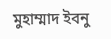মুহাম্মাদ ইবনু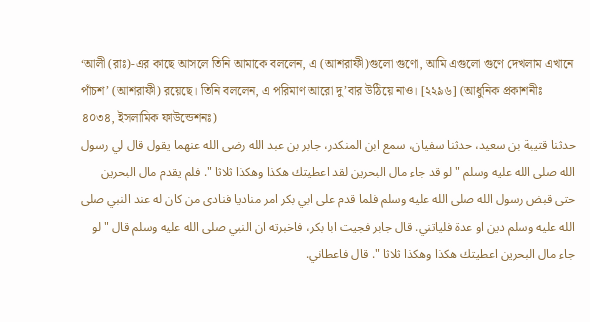‘আলী (রাঃ)-এর কাছে আসলে তিনি আমাকে বললেন, এ (আশরাফী)গুলো গুণো, আমি এগুলো গুণে দেখলাম এখানে পাঁচশ’ (আশরাফী) রয়েছে। তিনি বললেন, এ পরিমাণ আরো দু’বার উঠিয়ে নাও। [২২৯৬] (আধুনিক প্রকাশনীঃ ৪০৩৪, ইসলামিক ফাউন্ডেশনঃ)
حدثنا قتيبة بن سعيد، حدثنا سفيان، سمع ابن المنكدر، جابر بن عبد الله رضى الله عنهما يقول قال لي رسول الله صلى الله عليه وسلم " لو قد جاء مال البحرين لقد اعطيتك هكذا وهكذا ثلاثا ". فلم يقدم مال البحرين حتى قبض رسول الله صلى الله عليه وسلم فلما قدم على ابي بكر امر مناديا فنادى من كان له عند النبي صلى الله عليه وسلم دين او عدة فلياتني. قال جابر فجيت ابا بكر، فاخبرته ان النبي صلى الله عليه وسلم قال " لو جاء مال البحرين اعطيتك هكذا وهكذا ثلاثا ". قال فاعطاني.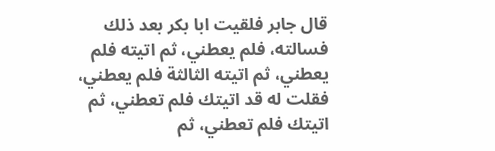قال جابر فلقيت ابا بكر بعد ذلك فسالته، فلم يعطني، ثم اتيته فلم يعطني، ثم اتيته الثالثة فلم يعطني، فقلت له قد اتيتك فلم تعطني، ثم اتيتك فلم تعطني، ثم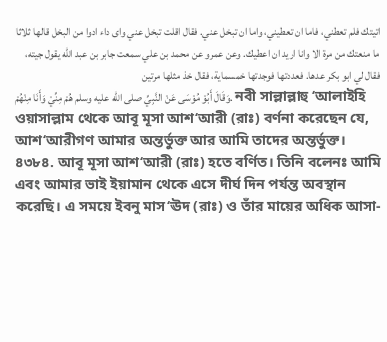اتيتك فلم تعطني، فاما ان تعطيني، واما ان تبخل عني. فقال اقلت تبخل عني واى داء ادوا من البخل قالها ثلاثا ما منعتك من مرة الا وانا اريد ان اعطيك. وعن عمرو عن محمد بن علي سمعت جابر بن عبد الله يقول جيته، فقال لي ابو بكر عدها. فعددتها فوجدتها خمسماية، فقال خذ مثلها مرتين
وَقَالَ أَبُوْ مُوْسَى عَنْ النَّبِيِّ صلى الله عليه وسلم هُمْ مِنِّيْ وَأَنَا مِنْهُمْ. নবী সাল্লাল্লাহু ‘আলাইহি ওয়াসাল্লাম থেকে আবূ মূসা আশ‘আরী (রাঃ) বর্ণনা করেছেন যে, আশ‘আরীগণ আমার অন্তর্ভুক্ত আর আমি তাদের অন্তর্ভুক্ত। ৪৩৮৪. আবূ মূসা আশ‘আরী (রাঃ) হতে বর্ণিত। তিনি বলেনঃ আমি এবং আমার ভাই ইয়ামান থেকে এসে দীর্ঘ দিন পর্যন্ত অবস্থান করেছি। এ সময়ে ইবনু মাস‘ঊদ (রাঃ) ও তাঁর মায়ের অধিক আসা-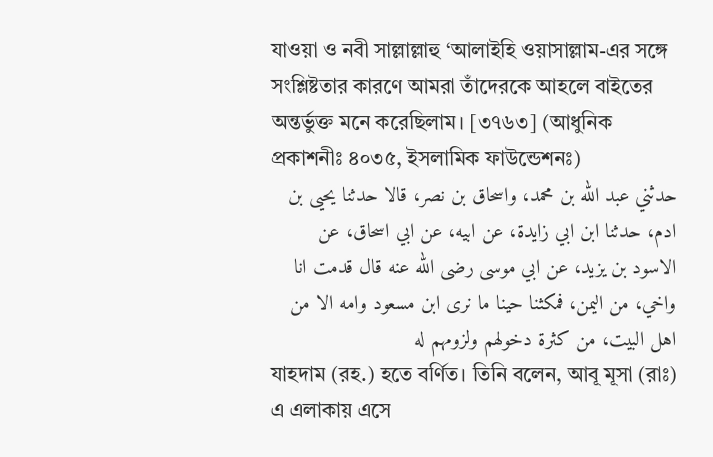যাওয়া ও নবী সাল্লাল্লাহু ‘আলাইহি ওয়াসাল্লাম-এর সঙ্গে সংশ্লিষ্টতার কারণে আমরা তাঁদেরকে আহলে বাইতের অন্তর্ভুক্ত মনে করেছিলাম। [৩৭৬৩] (আধুনিক প্রকাশনীঃ ৪০৩৫, ইসলামিক ফাউন্ডেশনঃ)
حدثني عبد الله بن محمد، واسحاق بن نصر، قالا حدثنا يحيى بن ادم، حدثنا ابن ابي زايدة، عن ابيه، عن ابي اسحاق، عن الاسود بن يزيد، عن ابي موسى رضى الله عنه قال قدمت انا واخي، من اليمن، فمكثنا حينا ما نرى ابن مسعود وامه الا من اهل البيت، من كثرة دخولهم ولزومهم له
যাহদাম (রহ.) হতে বর্ণিত। তিনি বলেন, আবূ মূসা (রাঃ) এ এলাকায় এসে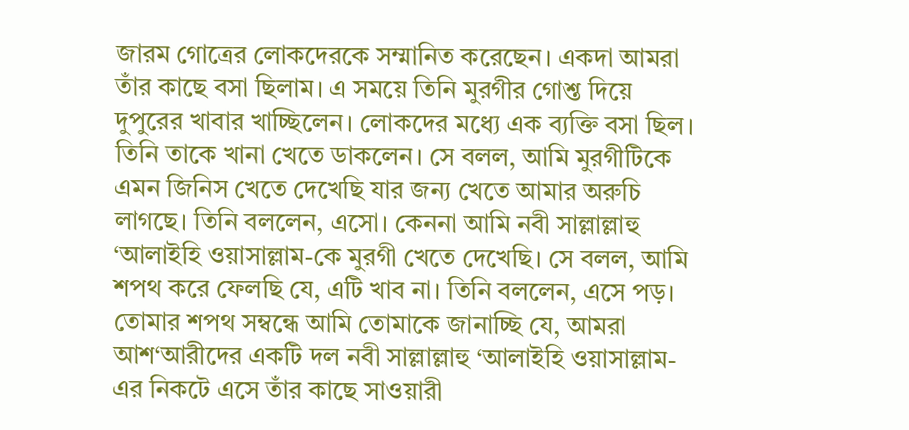জারম গোত্রের লোকদেরকে সম্মানিত করেছেন। একদা আমরা তাঁর কাছে বসা ছিলাম। এ সময়ে তিনি মুরগীর গোশ্ত দিয়ে দুপুরের খাবার খাচ্ছিলেন। লোকদের মধ্যে এক ব্যক্তি বসা ছিল। তিনি তাকে খানা খেতে ডাকলেন। সে বলল, আমি মুরগীটিকে এমন জিনিস খেতে দেখেছি যার জন্য খেতে আমার অরুচি লাগছে। তিনি বললেন, এসো। কেননা আমি নবী সাল্লাল্লাহু ‘আলাইহি ওয়াসাল্লাম-কে মুরগী খেতে দেখেছি। সে বলল, আমি শপথ করে ফেলছি যে, এটি খাব না। তিনি বললেন, এসে পড়। তোমার শপথ সম্বন্ধে আমি তোমাকে জানাচ্ছি যে, আমরা আশ‘আরীদের একটি দল নবী সাল্লাল্লাহু ‘আলাইহি ওয়াসাল্লাম-এর নিকটে এসে তাঁর কাছে সাওয়ারী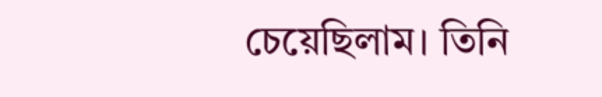চেয়েছিলাম। তিনি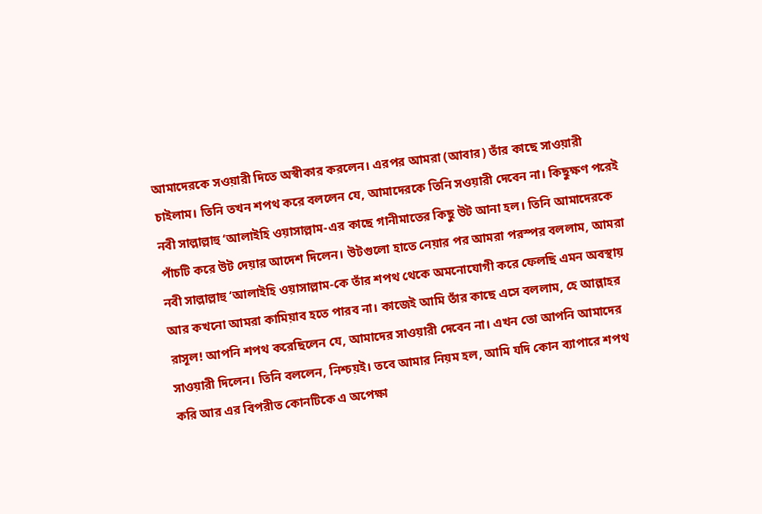আমাদেরকে সওয়ারী দিতে অস্বীকার করলেন। এরপর আমরা (আবার) তাঁর কাছে সাওয়ারী চাইলাম। তিনি তখন শপথ করে বললেন যে, আমাদেরকে তিনি সওয়ারী দেবেন না। কিছুক্ষণ পরেই নবী সাল্লাল্লাহু ‘আলাইহি ওয়াসাল্লাম-এর কাছে গানীমাতের কিছু উট আনা হল। তিনি আমাদেরকে পাঁচটি করে উট দেয়ার আদেশ দিলেন। উটগুলো হাতে নেয়ার পর আমরা পরস্পর বললাম, আমরা নবী সাল্লাল্লাহু ‘আলাইহি ওয়াসাল্লাম-কে তাঁর শপথ থেকে অমনোযোগী করে ফেলছি এমন অবস্থায় আর কখনো আমরা কামিয়াব হতে পারব না। কাজেই আমি তাঁর কাছে এসে বললাম, হে আল্লাহর রাসূল! আপনি শপথ করেছিলেন যে, আমাদের সাওয়ারী দেবেন না। এখন তো আপনি আমাদের সাওয়ারী দিলেন। তিনি বললেন, নিশ্চয়ই। তবে আমার নিয়ম হল, আমি যদি কোন ব্যাপারে শপথ করি আর এর বিপরীত কোনটিকে এ অপেক্ষা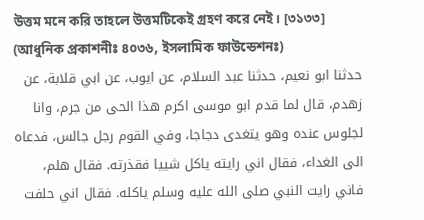উত্তম মনে করি তাহলে উত্তমটিকেই গ্রহণ করে নেই। [৩১৩৩] (আধুনিক প্রকাশনীঃ ৪০৩৬, ইসলামিক ফাউন্ডেশনঃ)
حدثنا ابو نعيم، حدثنا عبد السلام، عن ايوب، عن ابي قلابة، عن زهدم، قال لما قدم ابو موسى اكرم هذا الحى من جرم، وانا لجلوس عنده وهو يتغدى دجاجا، وفي القوم رجل جالس، فدعاه الى الغداء، فقال اني رايته ياكل شييا فقذرته. فقال هلم، فاني رايت النبي صلى الله عليه وسلم ياكله. فقال اني حلفت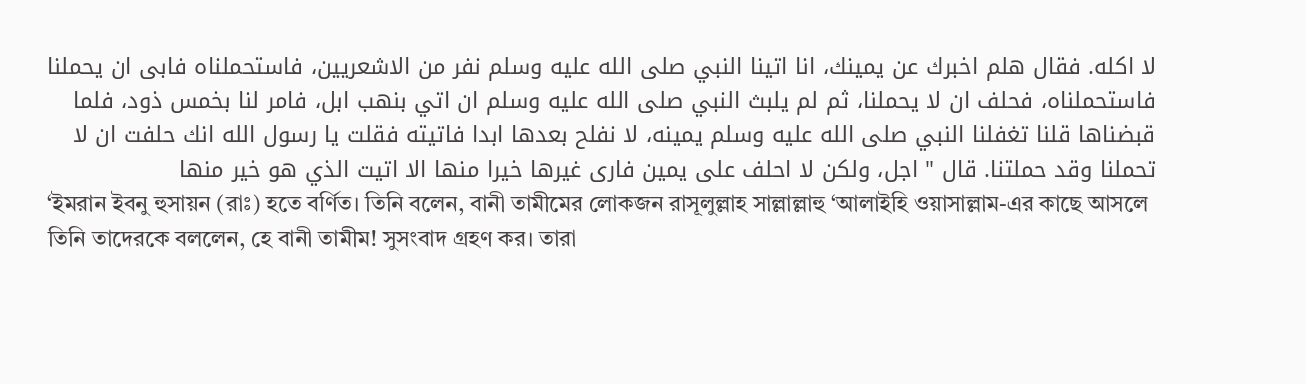لا اكله. فقال هلم اخبرك عن يمينك، انا اتينا النبي صلى الله عليه وسلم نفر من الاشعريين، فاستحملناه فابى ان يحملنا فاستحملناه، فحلف ان لا يحملنا، ثم لم يلبث النبي صلى الله عليه وسلم ان اتي بنهب ابل، فامر لنا بخمس ذود، فلما قبضناها قلنا تغفلنا النبي صلى الله عليه وسلم يمينه، لا نفلح بعدها ابدا فاتيته فقلت يا رسول الله انك حلفت ان لا تحملنا وقد حملتنا. قال " اجل، ولكن لا احلف على يمين فارى غيرها خيرا منها الا اتيت الذي هو خير منها
‘ইমরান ইবনু হুসায়ন (রাঃ) হতে বর্ণিত। তিনি বলেন, বানী তামীমের লোকজন রাসূলুল্লাহ সাল্লাল্লাহু ‘আলাইহি ওয়াসাল্লাম-এর কাছে আসলে তিনি তাদেরকে বললেন, হে বানী তামীম! সুসংবাদ গ্রহণ কর। তারা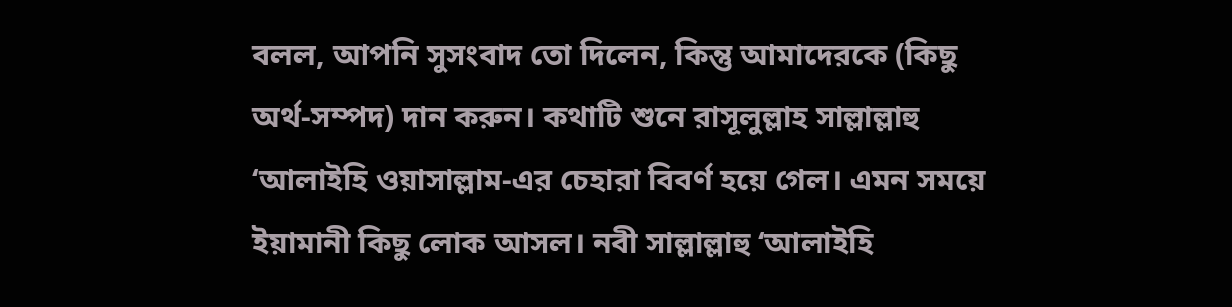বলল, আপনি সুসংবাদ তো দিলেন, কিন্তু আমাদেরকে (কিছু অর্থ-সম্পদ) দান করুন। কথাটি শুনে রাসূলুল্লাহ সাল্লাল্লাহু ‘আলাইহি ওয়াসাল্লাম-এর চেহারা বিবর্ণ হয়ে গেল। এমন সময়ে ইয়ামানী কিছু লোক আসল। নবী সাল্লাল্লাহু ‘আলাইহি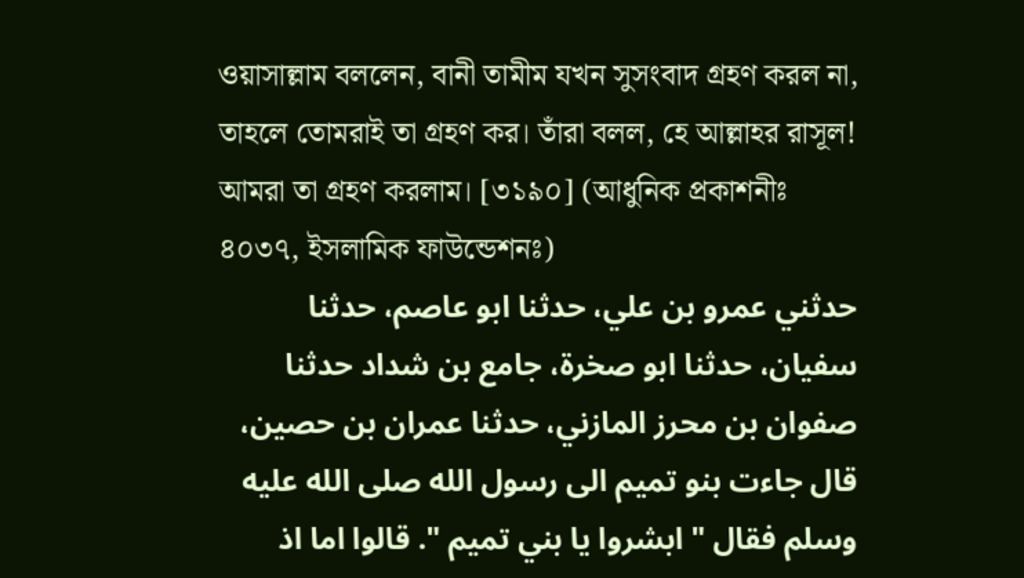ওয়াসাল্লাম বললেন, বানী তামীম যখন সুসংবাদ গ্রহণ করল না, তাহলে তোমরাই তা গ্রহণ কর। তাঁরা বলল, হে আল্লাহর রাসূল! আমরা তা গ্রহণ করলাম। [৩১৯০] (আধুনিক প্রকাশনীঃ ৪০৩৭, ইসলামিক ফাউন্ডেশনঃ)
حدثني عمرو بن علي، حدثنا ابو عاصم، حدثنا سفيان، حدثنا ابو صخرة، جامع بن شداد حدثنا صفوان بن محرز المازني، حدثنا عمران بن حصين، قال جاءت بنو تميم الى رسول الله صلى الله عليه وسلم فقال " ابشروا يا بني تميم ". قالوا اما اذ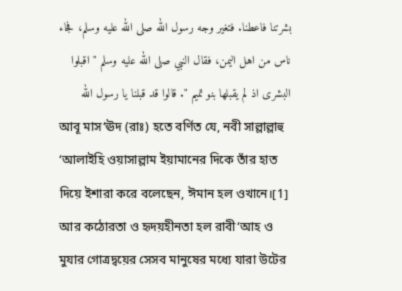بشرتنا فاعطنا. فتغير وجه رسول الله صلى الله عليه وسلم، فجاء ناس من اهل اليمن، فقال النبي صلى الله عليه وسلم " اقبلوا البشرى اذ لم يقبلها بنو تميم ". قالوا قد قبلنا يا رسول الله
আবূ মাস‘ঊদ (রাঃ) হতে বর্ণিত যে, নবী সাল্লাল্লাহু ‘আলাইহি ওয়াসাল্লাম ইয়ামানের দিকে তাঁর হাত দিয়ে ইশারা করে বলেছেন, ঈমান হল ওখানে।[1] আর কঠোরতা ও হৃদয়হীনতা হল রাবী‘আহ ও মুযার গোত্রদ্বয়ের সেসব মানুষের মধ্যে যারা উটের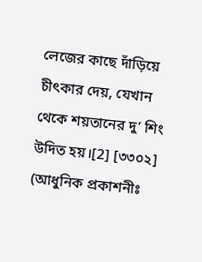লেজের কাছে দাঁড়িয়ে চীৎকার দেয়, যেখান থেকে শয়তানের দু’ শিং উদিত হয়।[2] [৩৩০২] (আধুনিক প্রকাশনীঃ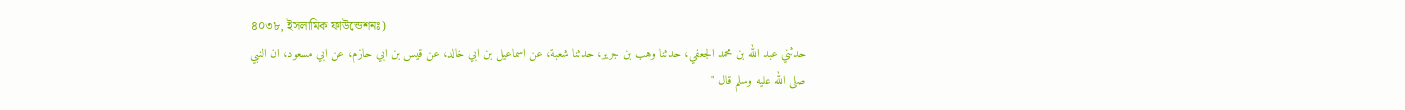৪০৩৮, ইসলামিক ফাউন্ডেশনঃ)
حدثني عبد الله بن محمد الجعفي، حدثنا وهب بن جرير، حدثنا شعبة، عن اسماعيل بن ابي خالد، عن قيس بن ابي حازم، عن ابي مسعود، ان النبي صلى الله عليه وسلم قال "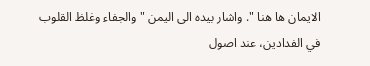الايمان ها هنا ". واشار بيده الى اليمن " والجفاء وغلظ القلوب في الفدادين، عند اصول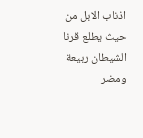اذناب الابل من حيث يطلع قرنا الشيطان ربيعة ومضر